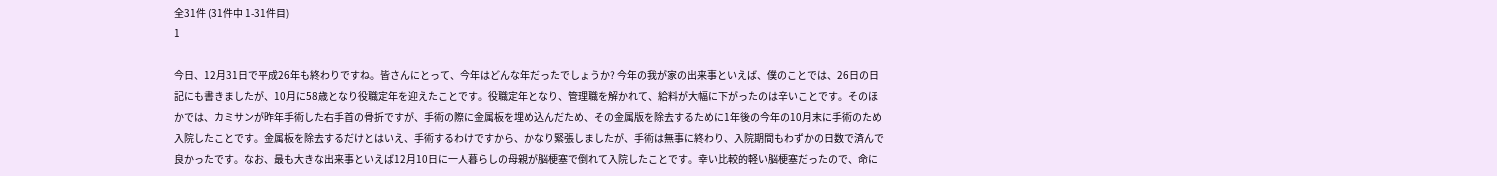全31件 (31件中 1-31件目)
1

今日、12月31日で平成26年も終わりですね。皆さんにとって、今年はどんな年だったでしょうか? 今年の我が家の出来事といえば、僕のことでは、26日の日記にも書きましたが、10月に58歳となり役職定年を迎えたことです。役職定年となり、管理職を解かれて、給料が大幅に下がったのは辛いことです。そのほかでは、カミサンが昨年手術した右手首の骨折ですが、手術の際に金属板を埋め込んだため、その金属版を除去するために1年後の今年の10月末に手術のため入院したことです。金属板を除去するだけとはいえ、手術するわけですから、かなり緊張しましたが、手術は無事に終わり、入院期間もわずかの日数で済んで良かったです。なお、最も大きな出来事といえば12月10日に一人暮らしの母親が脳梗塞で倒れて入院したことです。幸い比較的軽い脳梗塞だったので、命に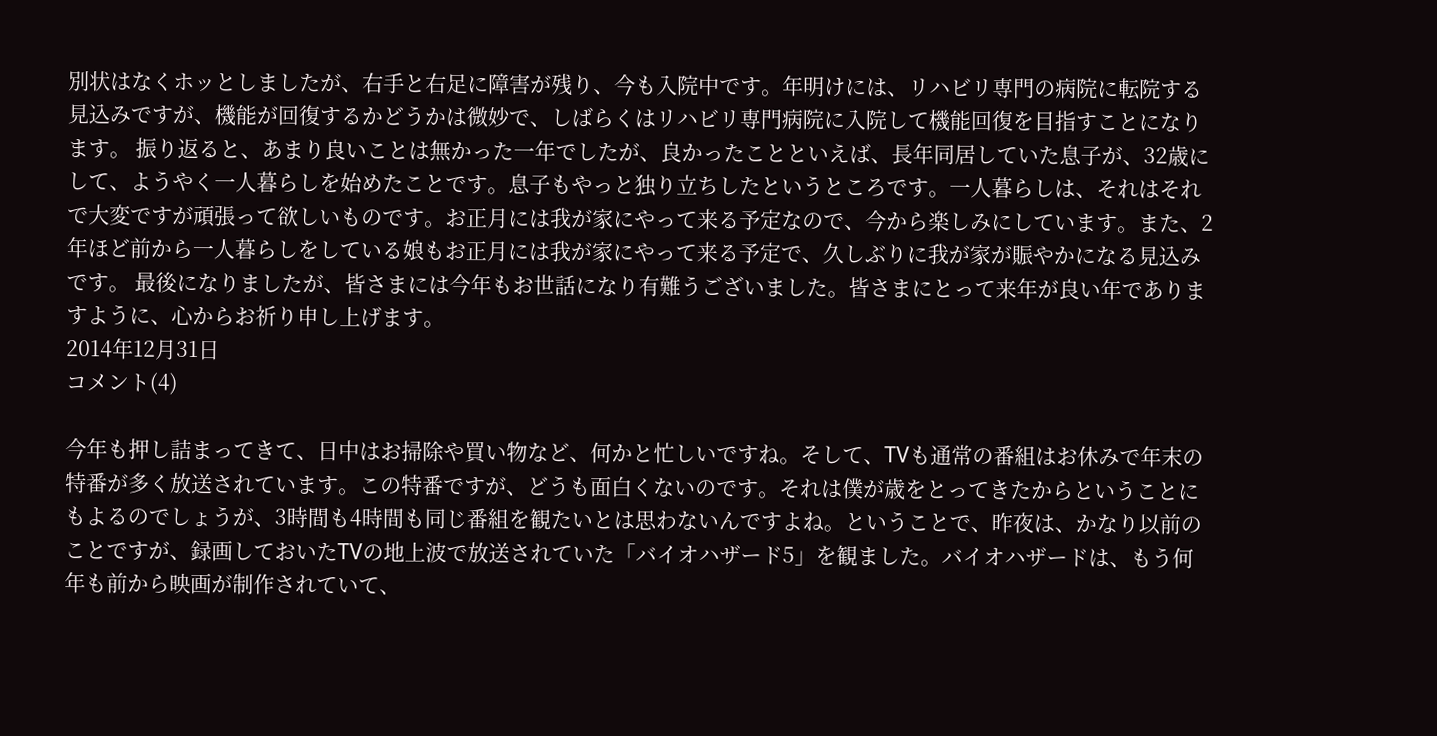別状はなくホッとしましたが、右手と右足に障害が残り、今も入院中です。年明けには、リハビリ専門の病院に転院する見込みですが、機能が回復するかどうかは微妙で、しばらくはリハビリ専門病院に入院して機能回復を目指すことになります。 振り返ると、あまり良いことは無かった一年でしたが、良かったことといえば、長年同居していた息子が、32歳にして、ようやく一人暮らしを始めたことです。息子もやっと独り立ちしたというところです。一人暮らしは、それはそれで大変ですが頑張って欲しいものです。お正月には我が家にやって来る予定なので、今から楽しみにしています。また、2年ほど前から一人暮らしをしている娘もお正月には我が家にやって来る予定で、久しぶりに我が家が賑やかになる見込みです。 最後になりましたが、皆さまには今年もお世話になり有難うございました。皆さまにとって来年が良い年でありますように、心からお祈り申し上げます。
2014年12月31日
コメント(4)

今年も押し詰まってきて、日中はお掃除や買い物など、何かと忙しいですね。そして、TVも通常の番組はお休みで年末の特番が多く放送されています。この特番ですが、どうも面白くないのです。それは僕が歳をとってきたからということにもよるのでしょうが、3時間も4時間も同じ番組を観たいとは思わないんですよね。ということで、昨夜は、かなり以前のことですが、録画しておいたTVの地上波で放送されていた「バイオハザード5」を観ました。バイオハザードは、もう何年も前から映画が制作されていて、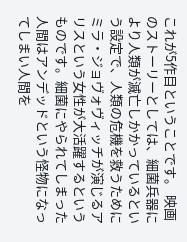これが5作目ということです。 映画のストーリーとしては、細菌兵器により人類が滅亡しかかっているという設定で、人類の危機を救うためにミラ・ジョヴォヴィッチが演じるアリスという女性が大活躍するというものです。細菌にやられてしまった人間はアンデッドという怪物になってしまい人間を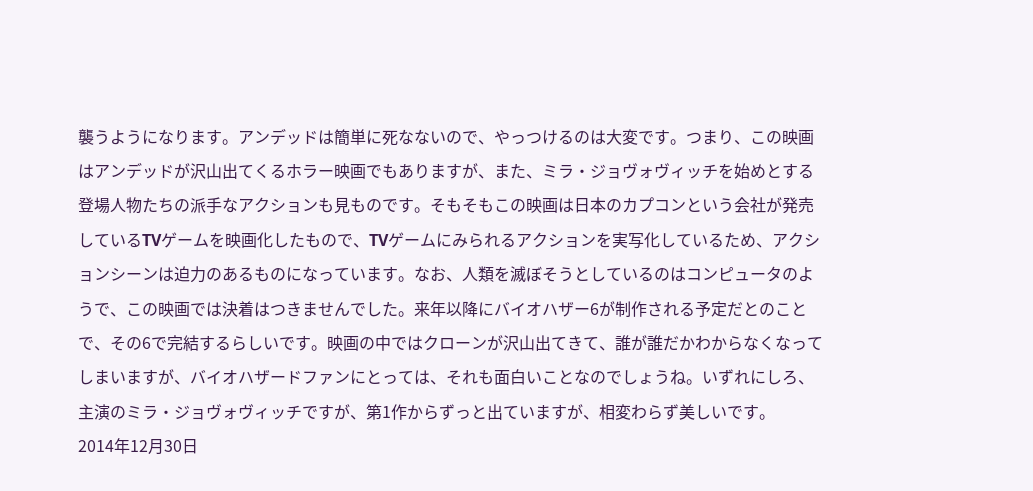襲うようになります。アンデッドは簡単に死なないので、やっつけるのは大変です。つまり、この映画はアンデッドが沢山出てくるホラー映画でもありますが、また、ミラ・ジョヴォヴィッチを始めとする登場人物たちの派手なアクションも見ものです。そもそもこの映画は日本のカプコンという会社が発売しているTVゲームを映画化したもので、TVゲームにみられるアクションを実写化しているため、アクションシーンは迫力のあるものになっています。なお、人類を滅ぼそうとしているのはコンピュータのようで、この映画では決着はつきませんでした。来年以降にバイオハザー6が制作される予定だとのことで、その6で完結するらしいです。映画の中ではクローンが沢山出てきて、誰が誰だかわからなくなってしまいますが、バイオハザードファンにとっては、それも面白いことなのでしょうね。いずれにしろ、主演のミラ・ジョヴォヴィッチですが、第1作からずっと出ていますが、相変わらず美しいです。
2014年12月30日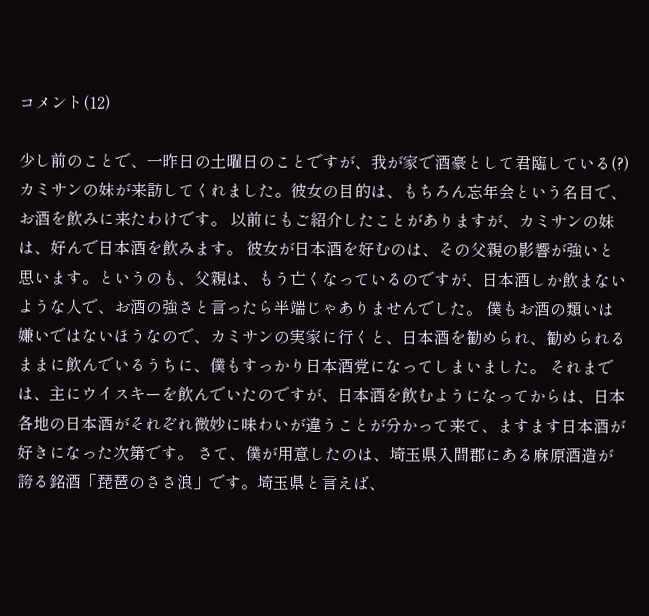コメント(12)

少し前のことで、一昨日の土曜日のことですが、我が家で酒豪として君臨している(?)カミサンの妹が来訪してくれました。彼女の目的は、もちろん忘年会という名目で、お酒を飲みに来たわけです。 以前にもご紹介したことがありますが、カミサンの妹は、好んで日本酒を飲みます。 彼女が日本酒を好むのは、その父親の影響が強いと思います。というのも、父親は、もう亡くなっているのですが、日本酒しか飲まないような人で、お酒の強さと言ったら半端じゃありませんでした。 僕もお酒の類いは嫌いではないほうなので、カミサンの実家に行くと、日本酒を勧められ、勧められるままに飲んでいるうちに、僕もすっかり日本酒党になってしまいました。 それまでは、主にウイスキーを飲んでいたのですが、日本酒を飲むようになってからは、日本各地の日本酒がそれぞれ微妙に味わいが違うことが分かって来て、ますます日本酒が好きになった次第です。 さて、僕が用意したのは、埼玉県入間郡にある麻原酒造が誇る銘酒「琵琶のささ浪」です。埼玉県と言えば、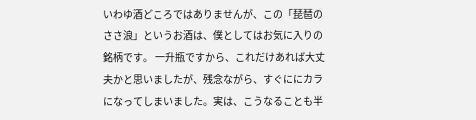いわゆ酒どころではありませんが、この「琵琶のささ浪」というお酒は、僕としてはお気に入りの銘柄です。 一升瓶ですから、これだけあれば大丈夫かと思いましたが、残念ながら、すぐににカラになってしまいました。実は、こうなることも半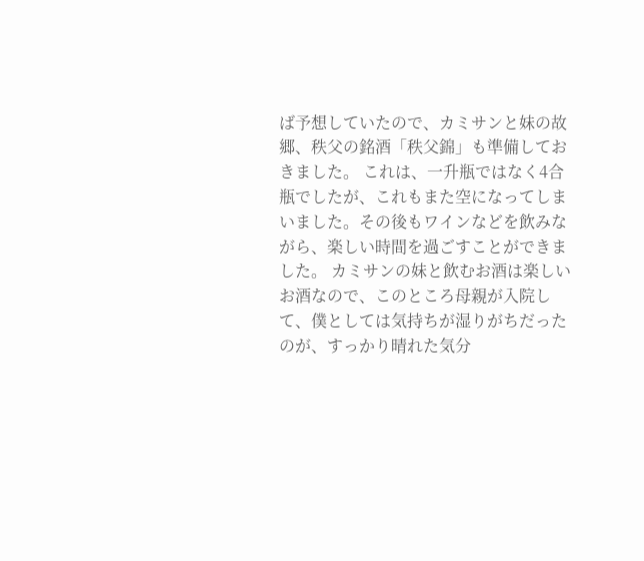ば予想していたので、カミサンと妹の故郷、秩父の銘酒「秩父錦」も準備しておきました。 これは、一升瓶ではなく4合瓶でしたが、これもまた空になってしまいました。その後もワインなどを飲みながら、楽しい時間を過ごすことができました。 カミサンの妹と飲むお酒は楽しいお酒なので、このところ母親が入院して、僕としては気持ちが湿りがちだったのが、すっかり晴れた気分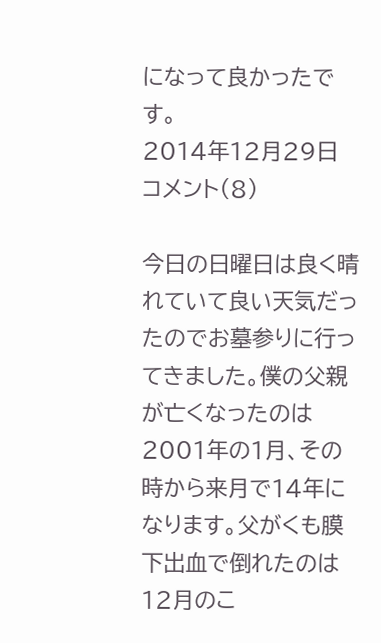になって良かったです。
2014年12月29日
コメント(8)

今日の日曜日は良く晴れていて良い天気だったのでお墓参りに行ってきました。僕の父親が亡くなったのは2001年の1月、その時から来月で14年になります。父がくも膜下出血で倒れたのは12月のこ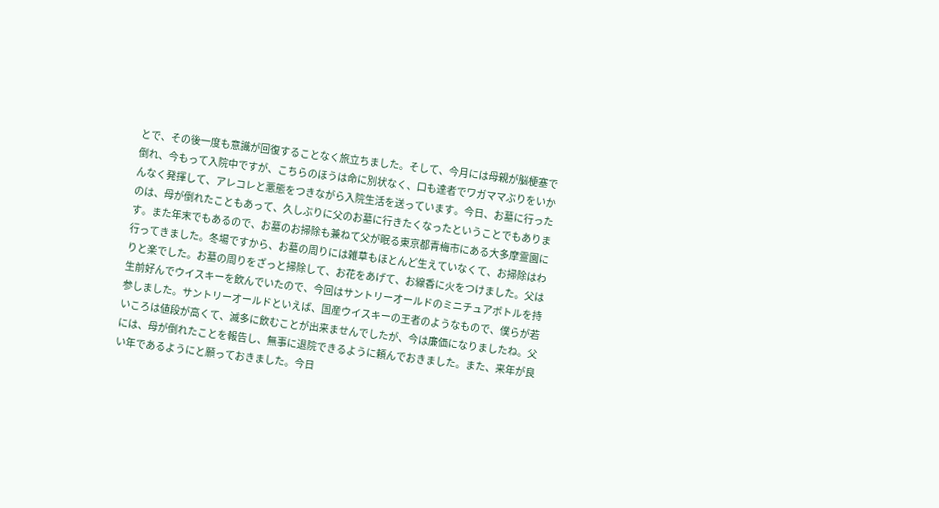とで、その後一度も意識が回復することなく旅立ちました。そして、今月には母親が脳梗塞で倒れ、今もって入院中ですが、こちらのほうは命に別状なく、口も達者でワガママぶりをいかんなく発揮して、アレコレと悪態をつきながら入院生活を送っています。今日、お墓に行ったのは、母が倒れたこともあって、久しぶりに父のお墓に行きたくなったということでもあります。また年末でもあるので、お墓のお掃除も兼ねて父が眠る東京都青梅市にある大多摩霊園に行ってきました。冬場ですから、お墓の周りには雑草もほとんど生えていなくて、お掃除はわりと楽でした。お墓の周りをざっと掃除して、お花をあげて、お線香に火をつけました。父は生前好んでウイスキーを飲んでいたので、今回はサントリーオールドのミニチュアボトルを持参しました。サントリーオールドといえば、国産ウイスキーの王者のようなもので、僕らが若いころは値段が高くて、滅多に飲むことが出来ませんでしたが、今は廉価になりましたね。父には、母が倒れたことを報告し、無事に退院できるように頼んでおきました。また、来年が良い年であるようにと願っておきました。今日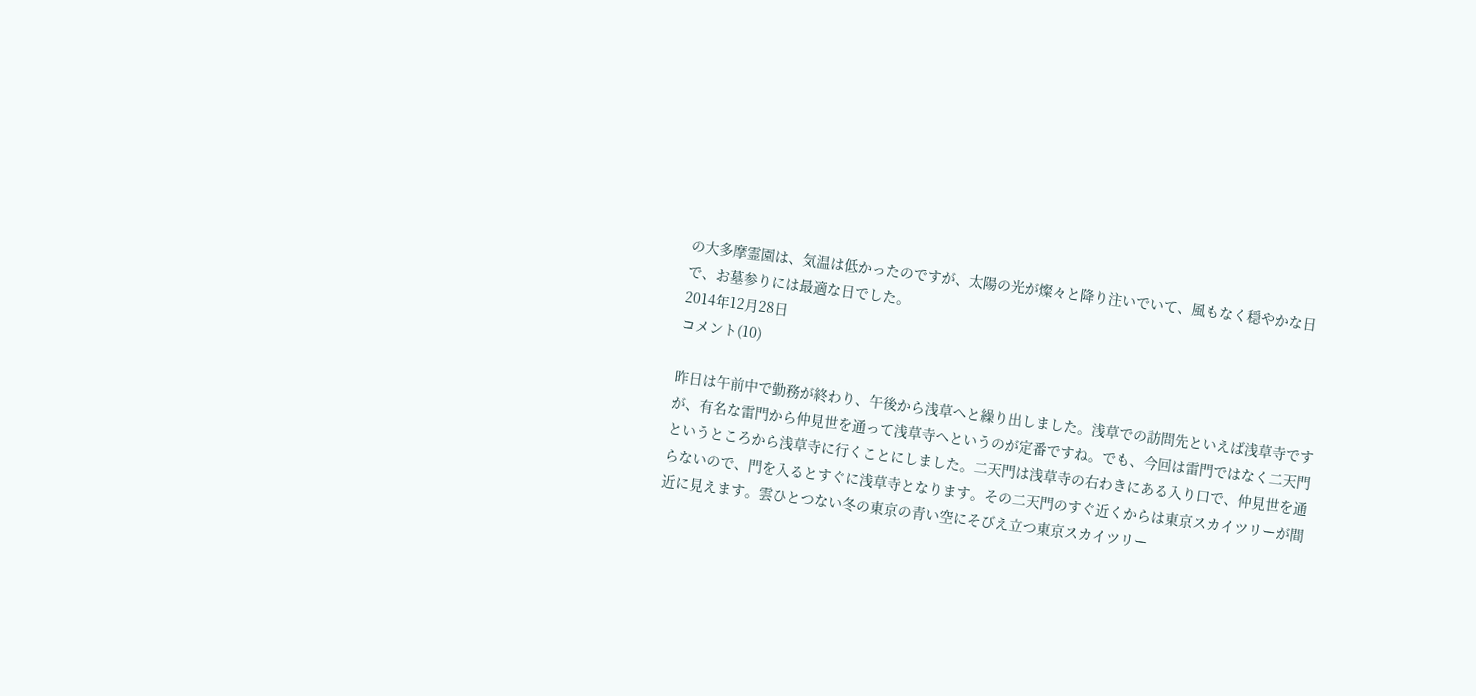の大多摩霊園は、気温は低かったのですが、太陽の光が燦々と降り注いでいて、風もなく穏やかな日で、お墓参りには最適な日でした。
2014年12月28日
コメント(10)

昨日は午前中で勤務が終わり、午後から浅草へと繰り出しました。浅草での訪問先といえば浅草寺ですが、有名な雷門から仲見世を通って浅草寺へというのが定番ですね。でも、今回は雷門ではなく二天門というところから浅草寺に行くことにしました。二天門は浅草寺の右わきにある入り口で、仲見世を通らないので、門を入るとすぐに浅草寺となります。その二天門のすぐ近くからは東京スカイツリーが間近に見えます。雲ひとつない冬の東京の青い空にそびえ立つ東京スカイツリー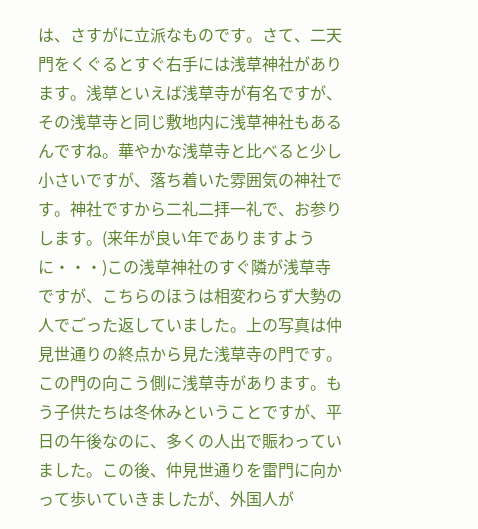は、さすがに立派なものです。さて、二天門をくぐるとすぐ右手には浅草神社があります。浅草といえば浅草寺が有名ですが、その浅草寺と同じ敷地内に浅草神社もあるんですね。華やかな浅草寺と比べると少し小さいですが、落ち着いた雰囲気の神社です。神社ですから二礼二拝一礼で、お参りします。(来年が良い年でありますように・・・)この浅草神社のすぐ隣が浅草寺ですが、こちらのほうは相変わらず大勢の人でごった返していました。上の写真は仲見世通りの終点から見た浅草寺の門です。この門の向こう側に浅草寺があります。もう子供たちは冬休みということですが、平日の午後なのに、多くの人出で賑わっていました。この後、仲見世通りを雷門に向かって歩いていきましたが、外国人が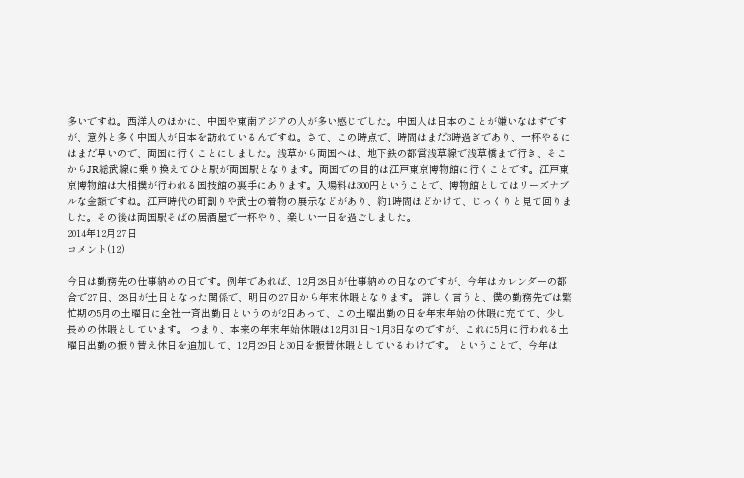多いですね。西洋人のほかに、中国や東南アジアの人が多い感じでした。中国人は日本のことが嫌いなはずですが、意外と多く中国人が日本を訪れているんですね。さて、この時点で、時間はまだ3時過ぎであり、一杯やるにはまだ早いので、両国に行くことにしました。浅草から両国へは、地下鉄の都営浅草線で浅草橋まで行き、そこからJR総武線に乗り換えてひと駅が両国駅となります。両国での目的は江戸東京博物館に行くことです。江戸東京博物館は大相撲が行われる国技館の裏手にあります。入場料は300円ということで、博物館としてはリーズナブルな金額ですね。江戸時代の町割りや武士の着物の展示などがあり、約1時間ほどかけて、じっくりと見て回りました。その後は両国駅そばの居酒屋で一杯やり、楽しい一日を過ごしました。
2014年12月27日
コメント(12)

今日は勤務先の仕事納めの日です。例年であれば、12月28日が仕事納めの日なのですが、今年はカレンダーの都合で27日、28日が土日となった関係で、明日の27日から年末休暇となります。 詳しく言うと、僕の勤務先では繁忙期の5月の土曜日に全社一斉出勤日というのが2日あって、この土曜出勤の日を年末年始の休暇に充てて、少し長めの休暇としています。 つまり、本来の年末年始休暇は12月31日~1月3日なのですが、これに5月に行われる土曜日出勤の振り替え休日を追加して、12月29日と30日を振替休暇としているわけです。 ということで、今年は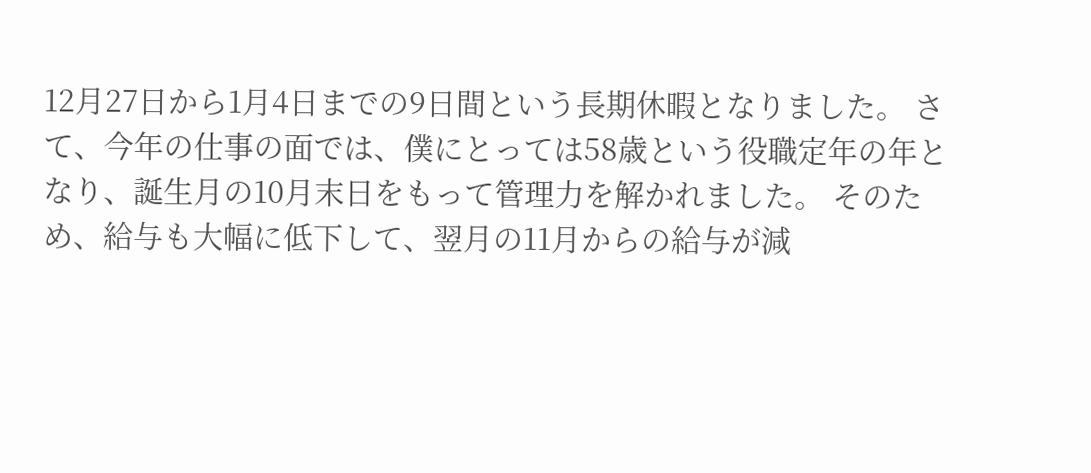12月27日から1月4日までの9日間という長期休暇となりました。 さて、今年の仕事の面では、僕にとっては58歳という役職定年の年となり、誕生月の10月末日をもって管理力を解かれました。 そのため、給与も大幅に低下して、翌月の11月からの給与が減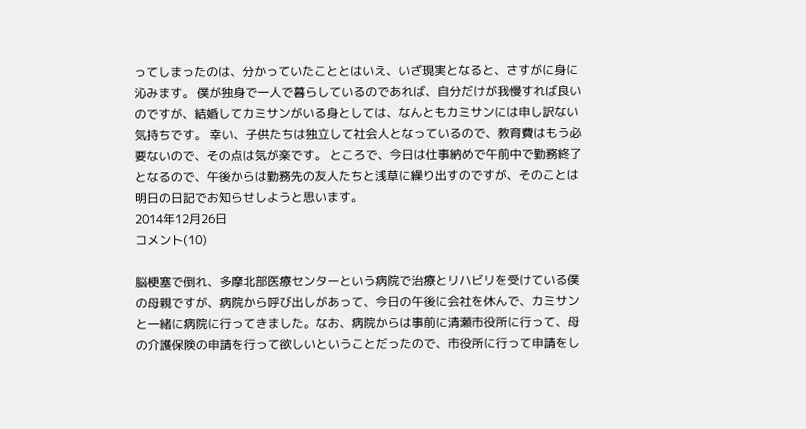ってしまったのは、分かっていたこととはいえ、いざ現実となると、さすがに身に沁みます。 僕が独身で一人で暮らしているのであれば、自分だけが我慢すれば良いのですが、結婚してカミサンがいる身としては、なんともカミサンには申し訳ない気持ちです。 幸い、子供たちは独立して社会人となっているので、教育費はもう必要ないので、その点は気が楽です。 ところで、今日は仕事納めで午前中で勤務終了となるので、午後からは勤務先の友人たちと浅草に繰り出すのですが、そのことは明日の日記でお知らせしようと思います。
2014年12月26日
コメント(10)

脳梗塞で倒れ、多摩北部医療センターという病院で治療とリハビリを受けている僕の母親ですが、病院から呼び出しがあって、今日の午後に会社を休んで、カミサンと一緒に病院に行ってきました。なお、病院からは事前に清瀬市役所に行って、母の介護保険の申請を行って欲しいということだったので、市役所に行って申請をし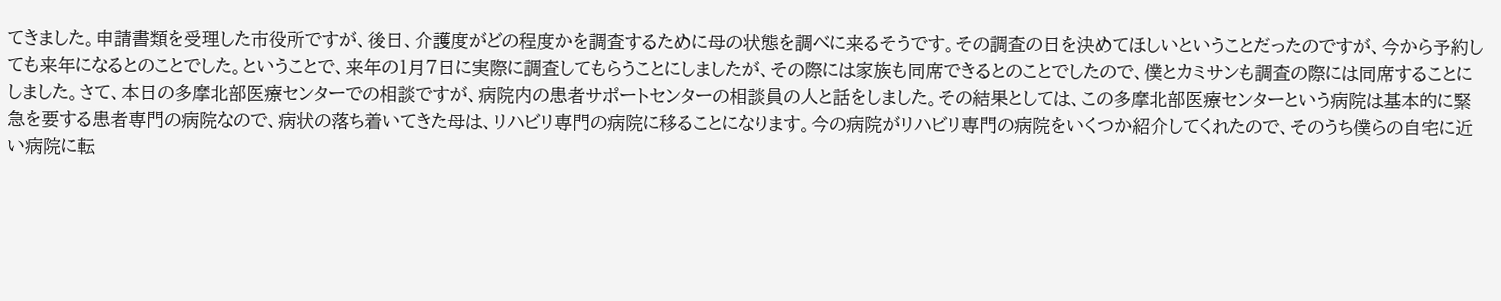てきました。申請書類を受理した市役所ですが、後日、介護度がどの程度かを調査するために母の状態を調べに来るそうです。その調査の日を決めてほしいということだったのですが、今から予約しても来年になるとのことでした。ということで、来年の1月7日に実際に調査してもらうことにしましたが、その際には家族も同席できるとのことでしたので、僕とカミサンも調査の際には同席することにしました。さて、本日の多摩北部医療センターでの相談ですが、病院内の患者サポートセンターの相談員の人と話をしました。その結果としては、この多摩北部医療センターという病院は基本的に緊急を要する患者専門の病院なので、病状の落ち着いてきた母は、リハビリ専門の病院に移ることになります。今の病院がリハビリ専門の病院をいくつか紹介してくれたので、そのうち僕らの自宅に近い病院に転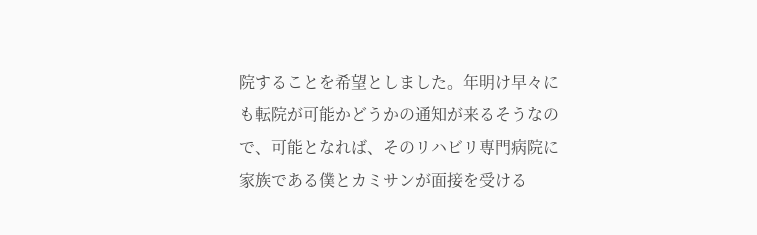院することを希望としました。年明け早々にも転院が可能かどうかの通知が来るそうなので、可能となれば、そのリハビリ専門病院に家族である僕とカミサンが面接を受ける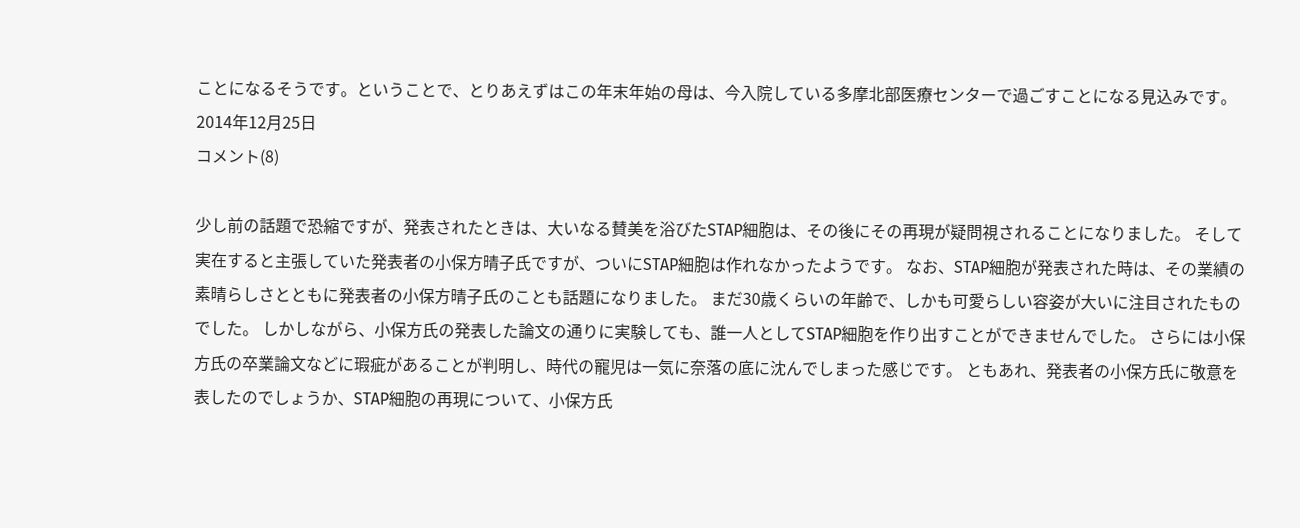ことになるそうです。ということで、とりあえずはこの年末年始の母は、今入院している多摩北部医療センターで過ごすことになる見込みです。
2014年12月25日
コメント(8)

少し前の話題で恐縮ですが、発表されたときは、大いなる賛美を浴びたSTAP細胞は、その後にその再現が疑問視されることになりました。 そして実在すると主張していた発表者の小保方晴子氏ですが、ついにSTAP細胞は作れなかったようです。 なお、STAP細胞が発表された時は、その業績の素晴らしさとともに発表者の小保方晴子氏のことも話題になりました。 まだ30歳くらいの年齢で、しかも可愛らしい容姿が大いに注目されたものでした。 しかしながら、小保方氏の発表した論文の通りに実験しても、誰一人としてSTAP細胞を作り出すことができませんでした。 さらには小保方氏の卒業論文などに瑕疵があることが判明し、時代の寵児は一気に奈落の底に沈んでしまった感じです。 ともあれ、発表者の小保方氏に敬意を表したのでしょうか、STAP細胞の再現について、小保方氏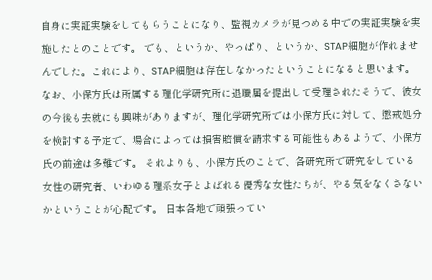自身に実証実験をしてもらうことになり、監視カメラが見つめる中での実証実験を実施したとのことです。 でも、というか、やっぱり、というか、STAP細胞が作れませんでした。これにより、STAP細胞は存在しなかったということになると思います。 なお、小保方氏は所属する理化学研究所に退職届を提出して受理されたそうで、彼女の今後も去就にも興味がありますが、理化学研究所では小保方氏に対して、懲戒処分を検討する予定で、場合によっては損害賠償を請求する可能性もあるようで、小保方氏の前途は多難です。 それよりも、小保方氏のことで、各研究所で研究をしている女性の研究者、いわゆる理系女子とよばれる優秀な女性たちが、やる気をなくさないかということが心配です。 日本各地で頑張ってい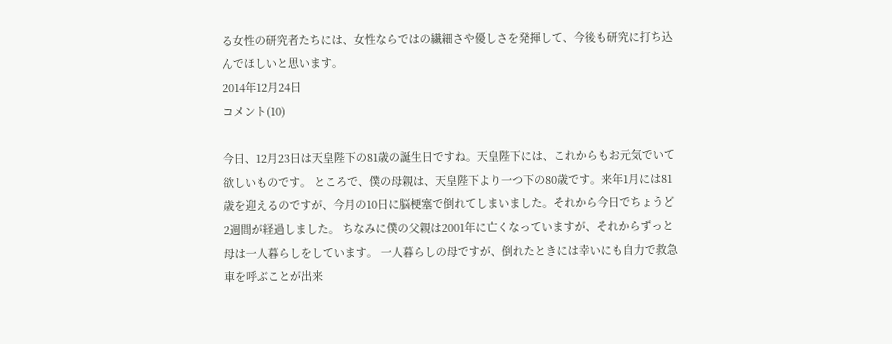る女性の研究者たちには、女性ならではの繊細さや優しさを発揮して、今後も研究に打ち込んでほしいと思います。
2014年12月24日
コメント(10)

今日、12月23日は天皇陛下の81歳の誕生日ですね。天皇陛下には、これからもお元気でいて欲しいものです。 ところで、僕の母親は、天皇陛下より一つ下の80歳です。来年1月には81歳を迎えるのですが、今月の10日に脳梗塞で倒れてしまいました。それから今日でちょうど2週間が経過しました。 ちなみに僕の父親は2001年に亡くなっていますが、それからずっと母は一人暮らしをしています。 一人暮らしの母ですが、倒れたときには幸いにも自力で救急車を呼ぶことが出来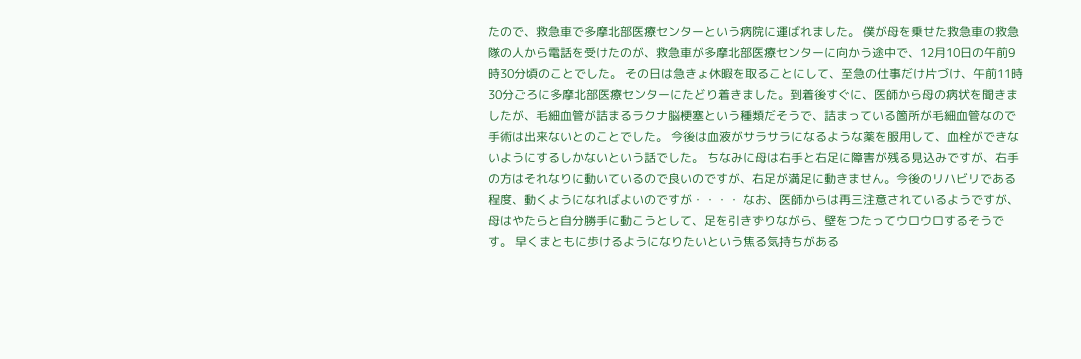たので、救急車で多摩北部医療センターという病院に運ばれました。 僕が母を乗せた救急車の救急隊の人から電話を受けたのが、救急車が多摩北部医療センターに向かう途中で、12月10日の午前9時30分頃のことでした。 その日は急きょ休暇を取ることにして、至急の仕事だけ片づけ、午前11時30分ごろに多摩北部医療センターにたどり着きました。到着後すぐに、医師から母の病状を聞きましたが、毛細血管が詰まるラクナ脳梗塞という種類だそうで、詰まっている箇所が毛細血管なので手術は出来ないとのことでした。 今後は血液がサラサラになるような薬を服用して、血栓ができないようにするしかないという話でした。 ちなみに母は右手と右足に障害が残る見込みですが、右手の方はそれなりに動いているので良いのですが、右足が満足に動きません。今後のリハビリである程度、動くようになればよいのですが・・・・ なお、医師からは再三注意されているようですが、母はやたらと自分勝手に動こうとして、足を引きずりながら、壁をつたってウロウロするそうです。 早くまともに歩けるようになりたいという焦る気持ちがある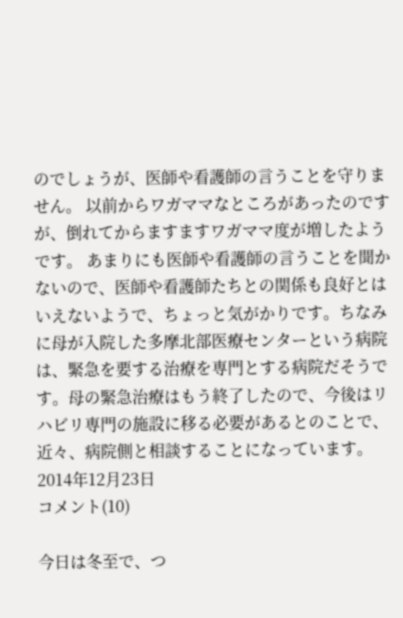のでしょうが、医師や看護師の言うことを守りません。 以前からワガママなところがあったのですが、倒れてからますますワガママ度が増したようです。 あまりにも医師や看護師の言うことを聞かないので、医師や看護師たちとの関係も良好とはいえないようで、ちょっと気がかりです。ちなみに母が入院した多摩北部医療センターという病院は、緊急を要する治療を専門とする病院だそうです。母の緊急治療はもう終了したので、今後はリハビリ専門の施設に移る必要があるとのことで、近々、病院側と相談することになっています。
2014年12月23日
コメント(10)

今日は冬至で、つ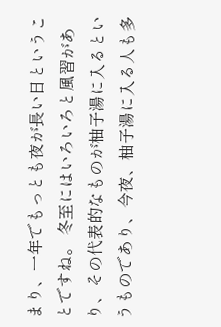まり、一年でもっとも夜が長い日ということですね。 冬至にはいろいろと風習があり、その代表的なものが柚子湯に入るというものであり、今夜、柚子湯に入る人も多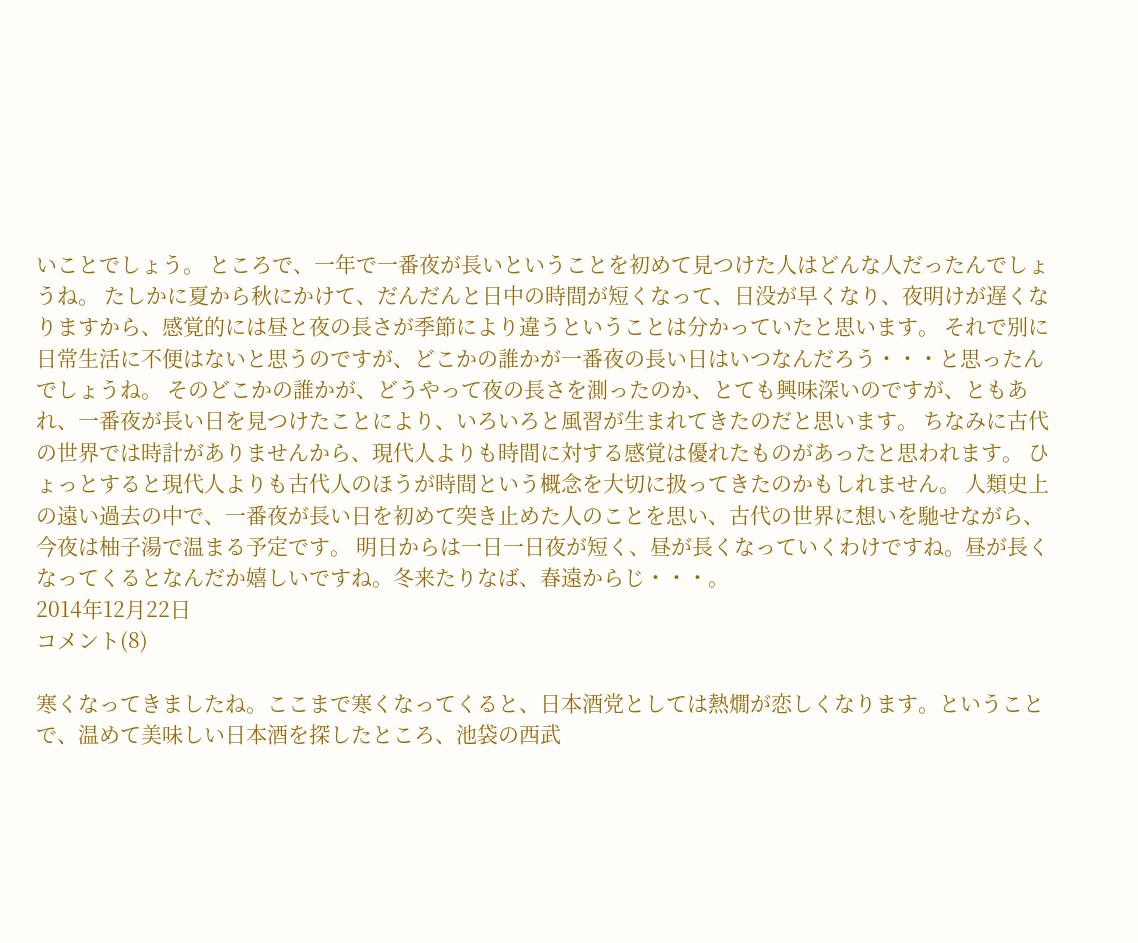いことでしょう。 ところで、一年で一番夜が長いということを初めて見つけた人はどんな人だったんでしょうね。 たしかに夏から秋にかけて、だんだんと日中の時間が短くなって、日没が早くなり、夜明けが遅くなりますから、感覚的には昼と夜の長さが季節により違うということは分かっていたと思います。 それで別に日常生活に不便はないと思うのですが、どこかの誰かが一番夜の長い日はいつなんだろう・・・と思ったんでしょうね。 そのどこかの誰かが、どうやって夜の長さを測ったのか、とても興味深いのですが、ともあれ、一番夜が長い日を見つけたことにより、いろいろと風習が生まれてきたのだと思います。 ちなみに古代の世界では時計がありませんから、現代人よりも時間に対する感覚は優れたものがあったと思われます。 ひょっとすると現代人よりも古代人のほうが時間という概念を大切に扱ってきたのかもしれません。 人類史上の遠い過去の中で、一番夜が長い日を初めて突き止めた人のことを思い、古代の世界に想いを馳せながら、今夜は柚子湯で温まる予定です。 明日からは一日一日夜が短く、昼が長くなっていくわけですね。昼が長くなってくるとなんだか嬉しいですね。冬来たりなば、春遠からじ・・・。
2014年12月22日
コメント(8)

寒くなってきましたね。ここまで寒くなってくると、日本酒党としては熱燗が恋しくなります。ということで、温めて美味しい日本酒を探したところ、池袋の西武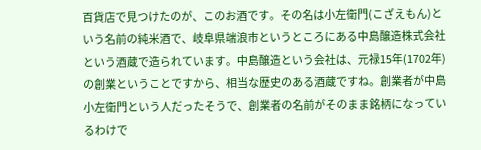百貨店で見つけたのが、このお酒です。その名は小左衛門(こざえもん)という名前の純米酒で、岐阜県端浪市というところにある中島醸造株式会社という酒蔵で造られています。中島醸造という会社は、元禄15年(1702年)の創業ということですから、相当な歴史のある酒蔵ですね。創業者が中島小左衛門という人だったそうで、創業者の名前がそのまま銘柄になっているわけで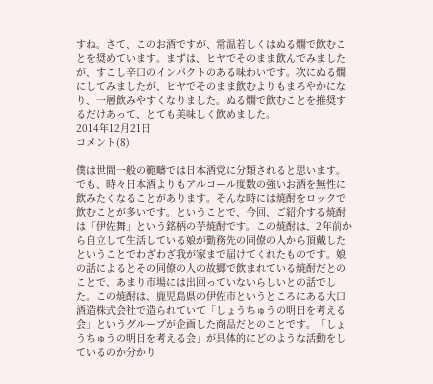すね。さて、このお酒ですが、常温若しくはぬる燗で飲むことを奨めています。まずは、ヒヤでそのまま飲んでみましたが、すこし辛口のインパクトのある味わいです。次にぬる燗にしてみましたが、ヒヤでそのまま飲むよりもまろやかになり、一層飲みやすくなりました。ぬる燗で飲むことを推奨するだけあって、とても美味しく飲めました。
2014年12月21日
コメント(8)

僕は世間一般の範疇では日本酒党に分類されると思います。でも、時々日本酒よりもアルコール度数の強いお酒を無性に飲みたくなることがあります。そんな時には焼酎をロックで飲むことが多いです。ということで、今回、ご紹介する焼酎は「伊佐舞」という銘柄の芋焼酎です。この焼酎は、2年前から自立して生活している娘が勤務先の同僚の人から頂戴したということでわざわざ我が家まで届けてくれたものです。娘の話によるとその同僚の人の故郷で飲まれている焼酎だとのことで、あまり市場には出回っていないらしいとの話でした。この焼酎は、鹿児島県の伊佐市というところにある大口酒造株式会社で造られていて「しょうちゅうの明日を考える会」というグループが企画した商品だとのことです。「しょうちゅうの明日を考える会」が具体的にどのような活動をしているのか分かり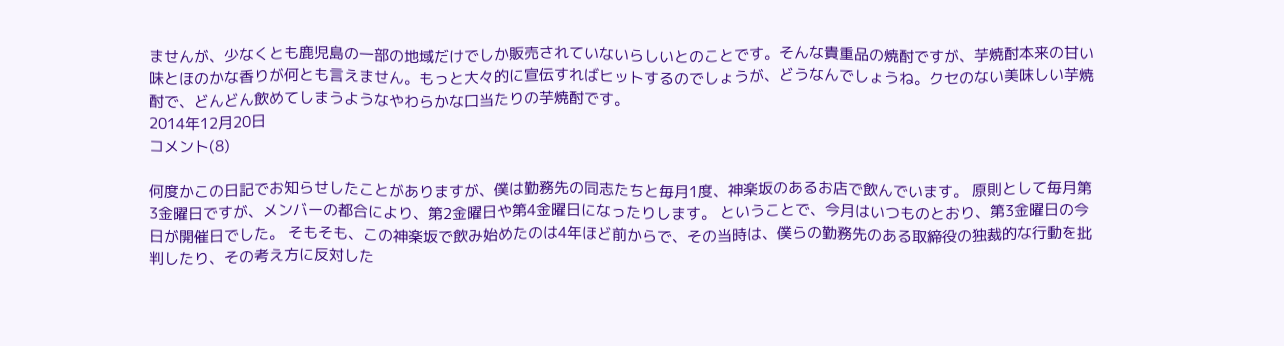ませんが、少なくとも鹿児島の一部の地域だけでしか販売されていないらしいとのことです。そんな貴重品の焼酎ですが、芋焼酎本来の甘い味とほのかな香りが何とも言えません。もっと大々的に宣伝すればヒットするのでしょうが、どうなんでしょうね。クセのない美味しい芋焼酎で、どんどん飲めてしまうようなやわらかな口当たりの芋焼酎です。
2014年12月20日
コメント(8)

何度かこの日記でお知らせしたことがありますが、僕は勤務先の同志たちと毎月1度、神楽坂のあるお店で飲んでいます。 原則として毎月第3金曜日ですが、メンバーの都合により、第2金曜日や第4金曜日になったりします。 ということで、今月はいつものとおり、第3金曜日の今日が開催日でした。 そもそも、この神楽坂で飲み始めたのは4年ほど前からで、その当時は、僕らの勤務先のある取締役の独裁的な行動を批判したり、その考え方に反対した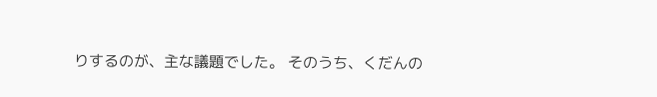りするのが、主な議題でした。 そのうち、くだんの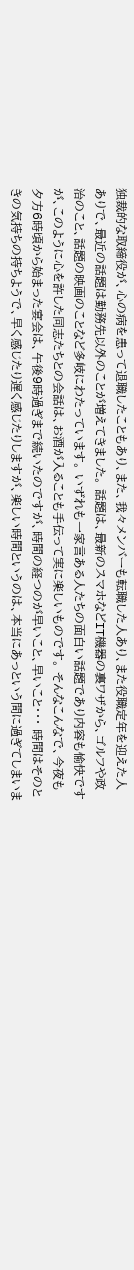独裁的な取締役が、心の病を患って退職したこともあり、また、我々メンバーも転職した人あり、また役職定年を迎えた人ありで、最近の話題は勤務先以外のことが増えてきました。 話題は、最新のスマホなどIT機器の裏ワザから、ゴルフや政治のこと、話題の映画のことなど多岐にわたっています。 いずれも一家言ある人たちの面白い話題であり内容も愉快ですが、このように心を許した同志たちとの会話は、お酒が入ることも手伝って実に楽しいものです。 そんなこんなで、今夜も夕方6時頃から始まった宴会は、午後9時過ぎまで続いたのですが、時間の経つのが早いこと、早いこと・・・ 時間はそのときの気持ちの持ちようで、早く感じたり遅く感じたりしますが、楽しい時間というのは、本当にあっという間に過ぎてしまいま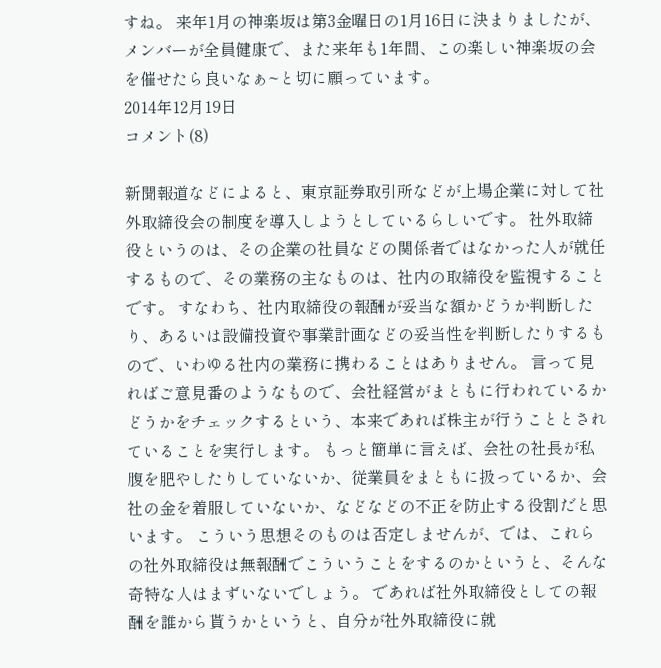すね。 来年1月の神楽坂は第3金曜日の1月16日に決まりましたが、メンバーが全員健康で、また来年も1年間、この楽しい神楽坂の会を催せたら良いなぁ~と切に願っています。
2014年12月19日
コメント(8)

新聞報道などによると、東京証券取引所などが上場企業に対して社外取締役会の制度を導入しようとしているらしいです。 社外取締役というのは、その企業の社員などの関係者ではなかった人が就任するもので、その業務の主なものは、社内の取締役を監視することです。 すなわち、社内取締役の報酬が妥当な額かどうか判断したり、あるいは設備投資や事業計画などの妥当性を判断したりするもので、いわゆる社内の業務に携わることはありません。 言って見ればご意見番のようなもので、会社経営がまともに行われているかどうかをチェックするという、本来であれば株主が行うこととされていることを実行します。 もっと簡単に言えば、会社の社長が私腹を肥やしたりしていないか、従業員をまともに扱っているか、会社の金を着服していないか、などなどの不正を防止する役割だと思います。 こういう思想そのものは否定しませんが、では、これらの社外取締役は無報酬でこういうことをするのかというと、そんな奇特な人はまずいないでしょう。 であれば社外取締役としての報酬を誰から貰うかというと、自分が社外取締役に就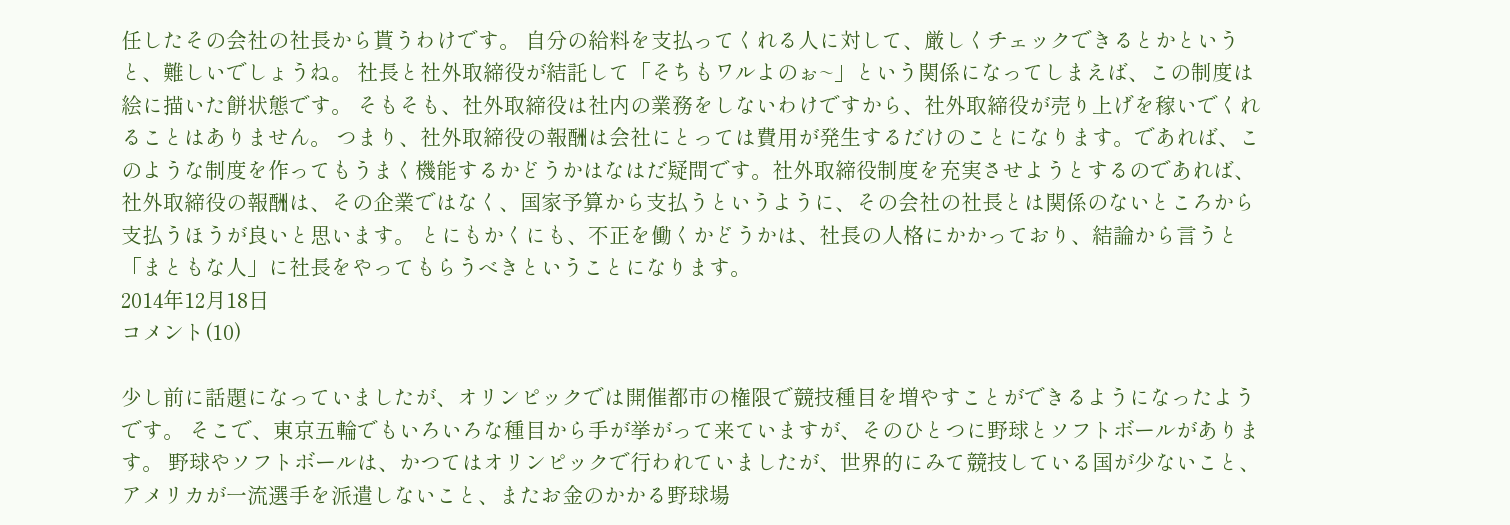任したその会社の社長から貰うわけです。 自分の給料を支払ってくれる人に対して、厳しくチェックできるとかというと、難しいでしょうね。 社長と社外取締役が結託して「そちもワルよのぉ~」という関係になってしまえば、この制度は絵に描いた餅状態です。 そもそも、社外取締役は社内の業務をしないわけですから、社外取締役が売り上げを稼いでくれることはありません。 つまり、社外取締役の報酬は会社にとっては費用が発生するだけのことになります。であれば、このような制度を作ってもうまく機能するかどうかはなはだ疑問です。社外取締役制度を充実させようとするのであれば、社外取締役の報酬は、その企業ではなく、国家予算から支払うというように、その会社の社長とは関係のないところから支払うほうが良いと思います。 とにもかくにも、不正を働くかどうかは、社長の人格にかかっており、結論から言うと「まともな人」に社長をやってもらうべきということになります。
2014年12月18日
コメント(10)

少し前に話題になっていましたが、オリンピックでは開催都市の権限で競技種目を増やすことができるようになったようです。 そこで、東京五輪でもいろいろな種目から手が挙がって来ていますが、そのひとつに野球とソフトボールがあります。 野球やソフトボールは、かつてはオリンピックで行われていましたが、世界的にみて競技している国が少ないこと、アメリカが一流選手を派遣しないこと、またお金のかかる野球場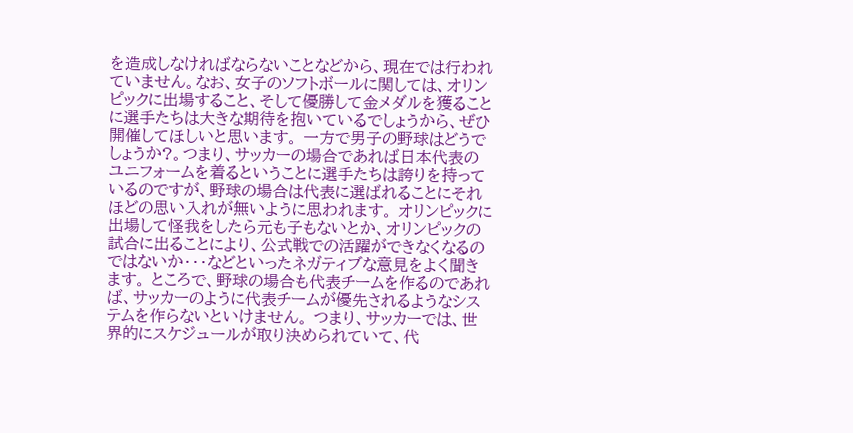を造成しなければならないことなどから、現在では行われていません。なお、女子のソフトボールに関しては、オリンピックに出場すること、そして優勝して金メダルを獲ることに選手たちは大きな期待を抱いているでしょうから、ぜひ開催してほしいと思います。 一方で男子の野球はどうでしょうか?。つまり、サッカーの場合であれば日本代表のユニフォームを着るということに選手たちは誇りを持っているのですが、野球の場合は代表に選ばれることにそれほどの思い入れが無いように思われます。 オリンピックに出場して怪我をしたら元も子もないとか、オリンピックの試合に出ることにより、公式戦での活躍ができなくなるのではないか・・・などといったネガティブな意見をよく聞きます。 ところで、野球の場合も代表チームを作るのであれば、サッカーのように代表チームが優先されるようなシステムを作らないといけません。 つまり、サッカーでは、世界的にスケジュールが取り決められていて、代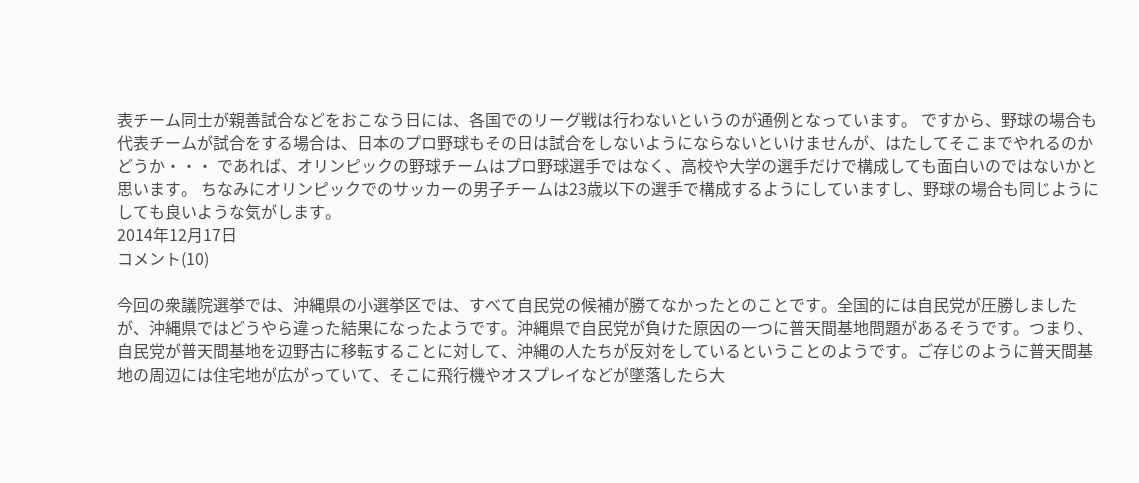表チーム同士が親善試合などをおこなう日には、各国でのリーグ戦は行わないというのが通例となっています。 ですから、野球の場合も代表チームが試合をする場合は、日本のプロ野球もその日は試合をしないようにならないといけませんが、はたしてそこまでやれるのかどうか・・・ であれば、オリンピックの野球チームはプロ野球選手ではなく、高校や大学の選手だけで構成しても面白いのではないかと思います。 ちなみにオリンピックでのサッカーの男子チームは23歳以下の選手で構成するようにしていますし、野球の場合も同じようにしても良いような気がします。
2014年12月17日
コメント(10)

今回の衆議院選挙では、沖縄県の小選挙区では、すべて自民党の候補が勝てなかったとのことです。全国的には自民党が圧勝しましたが、沖縄県ではどうやら違った結果になったようです。沖縄県で自民党が負けた原因の一つに普天間基地問題があるそうです。つまり、自民党が普天間基地を辺野古に移転することに対して、沖縄の人たちが反対をしているということのようです。ご存じのように普天間基地の周辺には住宅地が広がっていて、そこに飛行機やオスプレイなどが墜落したら大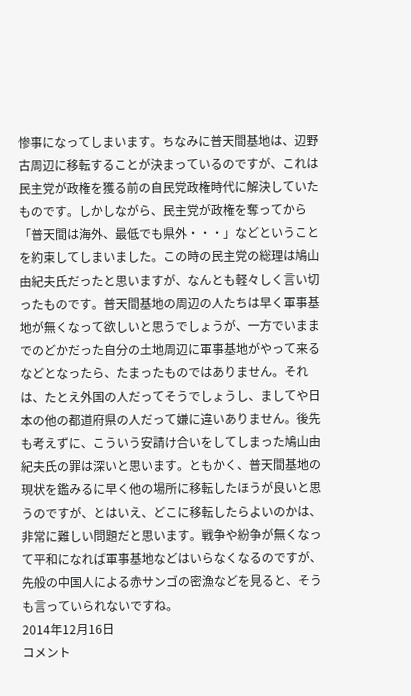惨事になってしまいます。ちなみに普天間基地は、辺野古周辺に移転することが決まっているのですが、これは民主党が政権を獲る前の自民党政権時代に解決していたものです。しかしながら、民主党が政権を奪ってから「普天間は海外、最低でも県外・・・」などということを約束してしまいました。この時の民主党の総理は鳩山由紀夫氏だったと思いますが、なんとも軽々しく言い切ったものです。普天間基地の周辺の人たちは早く軍事基地が無くなって欲しいと思うでしょうが、一方でいままでのどかだった自分の土地周辺に軍事基地がやって来るなどとなったら、たまったものではありません。それは、たとえ外国の人だってそうでしょうし、ましてや日本の他の都道府県の人だって嫌に違いありません。後先も考えずに、こういう安請け合いをしてしまった鳩山由紀夫氏の罪は深いと思います。ともかく、普天間基地の現状を鑑みるに早く他の場所に移転したほうが良いと思うのですが、とはいえ、どこに移転したらよいのかは、非常に難しい問題だと思います。戦争や紛争が無くなって平和になれば軍事基地などはいらなくなるのですが、先般の中国人による赤サンゴの密漁などを見ると、そうも言っていられないですね。
2014年12月16日
コメント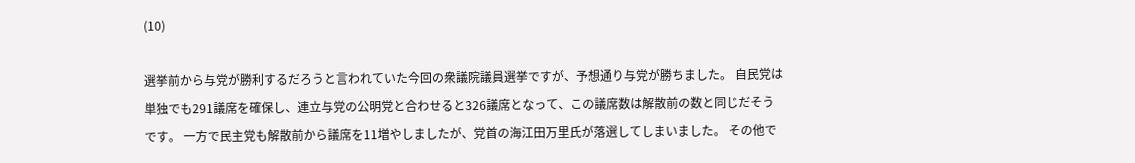(10)

選挙前から与党が勝利するだろうと言われていた今回の衆議院議員選挙ですが、予想通り与党が勝ちました。 自民党は単独でも291議席を確保し、連立与党の公明党と合わせると326議席となって、この議席数は解散前の数と同じだそうです。 一方で民主党も解散前から議席を11増やしましたが、党首の海江田万里氏が落選してしまいました。 その他で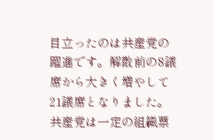目立ったのは共産党の躍進です。解散前の8議席から大きく増やして21議席となりました。 共産党は一定の組織票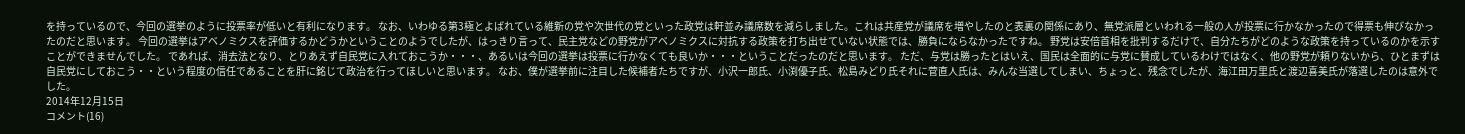を持っているので、今回の選挙のように投票率が低いと有利になります。 なお、いわゆる第3極とよばれている維新の党や次世代の党といった政党は軒並み議席数を減らしました。これは共産党が議席を増やしたのと表裏の関係にあり、無党派層といわれる一般の人が投票に行かなかったので得票も伸びなかったのだと思います。 今回の選挙はアベノミクスを評価するかどうかということのようでしたが、はっきり言って、民主党などの野党がアベノミクスに対抗する政策を打ち出せていない状態では、勝負にならなかったですね。 野党は安倍首相を批判するだけで、自分たちがどのような政策を持っているのかを示すことができませんでした。 であれば、消去法となり、とりあえず自民党に入れておこうか・・・、あるいは今回の選挙は投票に行かなくても良いか・・・ということだったのだと思います。 ただ、与党は勝ったとはいえ、国民は全面的に与党に賛成しているわけではなく、他の野党が頼りないから、ひとまずは自民党にしておこう・・という程度の信任であることを肝に銘じて政治を行ってほしいと思います。 なお、僕が選挙前に注目した候補者たちですが、小沢一郎氏、小渕優子氏、松島みどり氏それに菅直人氏は、みんな当選してしまい、ちょっと、残念でしたが、海江田万里氏と渡辺喜美氏が落選したのは意外でした。
2014年12月15日
コメント(16)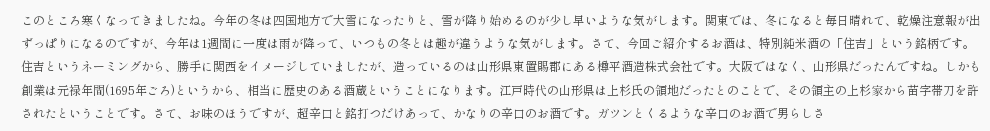このところ寒くなってきましたね。今年の冬は四国地方で大雪になったりと、雪が降り始めるのが少し早いような気がします。関東では、冬になると毎日晴れて、乾燥注意報が出ずっぱりになるのですが、今年は1週間に一度は雨が降って、いつもの冬とは趣が違うような気がします。さて、今回ご紹介するお酒は、特別純米酒の「住吉」という銘柄です。住吉というネーミングから、勝手に関西をイメージしていましたが、造っているのは山形県東置賜郡にある樽平酒造株式会社です。大阪ではなく、山形県だったんですね。しかも創業は元禄年間(1695年ごろ)というから、相当に歴史のある酒蔵ということになります。江戸時代の山形県は上杉氏の領地だったとのことで、その領主の上杉家から苗字帯刀を許されたということです。さて、お味のほうですが、超辛口と銘打つだけあって、かなりの辛口のお酒です。ガツンとくるような辛口のお酒で男らしさ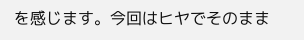を感じます。今回はヒヤでそのまま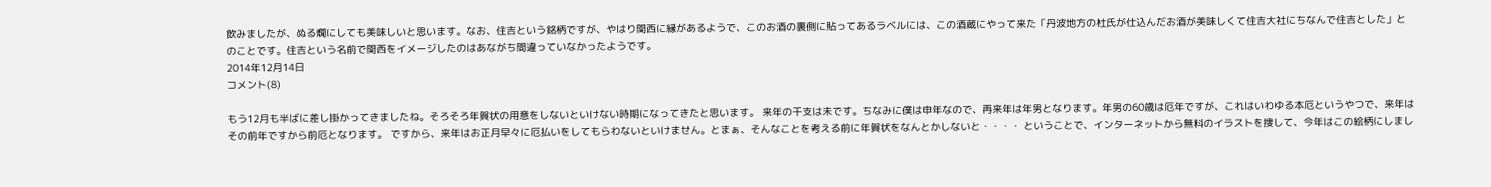飲みましたが、ぬる燗にしても美味しいと思います。なお、住吉という銘柄ですが、やはり関西に縁があるようで、このお酒の裏側に貼ってあるラベルには、この酒蔵にやって来た「丹波地方の杜氏が仕込んだお酒が美味しくて住吉大社にちなんで住吉とした」とのことです。住吉という名前で関西をイメージしたのはあながち間違っていなかったようです。
2014年12月14日
コメント(8)

もう12月も半ばに差し掛かってきましたね。そろそろ年賀状の用意をしないといけない時期になってきたと思います。 来年の干支は未です。ちなみに僕は申年なので、再来年は年男となります。年男の60歳は厄年ですが、これはいわゆる本厄というやつで、来年はその前年ですから前厄となります。 ですから、来年はお正月早々に厄払いをしてもらわないといけません。とまぁ、そんなことを考える前に年賀状をなんとかしないと・・・・ ということで、インターネットから無料のイラストを捜して、今年はこの絵柄にしまし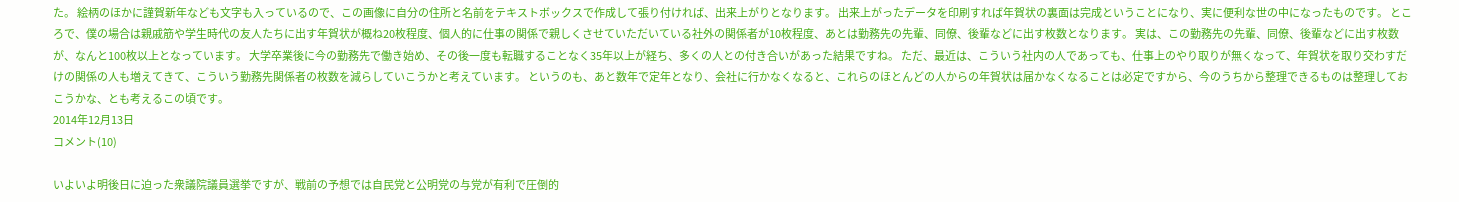た。 絵柄のほかに謹賀新年なども文字も入っているので、この画像に自分の住所と名前をテキストボックスで作成して張り付ければ、出来上がりとなります。 出来上がったデータを印刷すれば年賀状の裏面は完成ということになり、実に便利な世の中になったものです。 ところで、僕の場合は親戚筋や学生時代の友人たちに出す年賀状が概ね20枚程度、個人的に仕事の関係で親しくさせていただいている社外の関係者が10枚程度、あとは勤務先の先輩、同僚、後輩などに出す枚数となります。 実は、この勤務先の先輩、同僚、後輩などに出す枚数が、なんと100枚以上となっています。 大学卒業後に今の勤務先で働き始め、その後一度も転職することなく35年以上が経ち、多くの人との付き合いがあった結果ですね。 ただ、最近は、こういう社内の人であっても、仕事上のやり取りが無くなって、年賀状を取り交わすだけの関係の人も増えてきて、こういう勤務先関係者の枚数を減らしていこうかと考えています。 というのも、あと数年で定年となり、会社に行かなくなると、これらのほとんどの人からの年賀状は届かなくなることは必定ですから、今のうちから整理できるものは整理しておこうかな、とも考えるこの頃です。
2014年12月13日
コメント(10)

いよいよ明後日に迫った衆議院議員選挙ですが、戦前の予想では自民党と公明党の与党が有利で圧倒的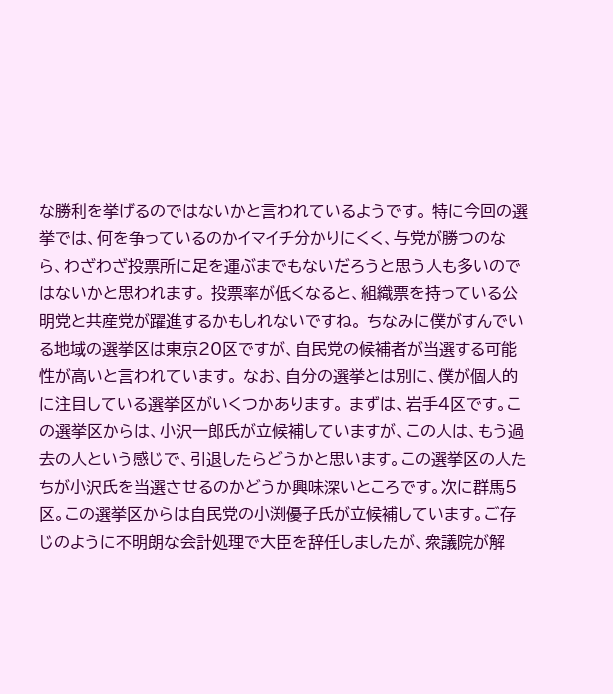な勝利を挙げるのではないかと言われているようです。 特に今回の選挙では、何を争っているのかイマイチ分かりにくく、与党が勝つのなら、わざわざ投票所に足を運ぶまでもないだろうと思う人も多いのではないかと思われます。 投票率が低くなると、組織票を持っている公明党と共産党が躍進するかもしれないですね。 ちなみに僕がすんでいる地域の選挙区は東京20区ですが、自民党の候補者が当選する可能性が高いと言われています。 なお、自分の選挙とは別に、僕が個人的に注目している選挙区がいくつかあります。 まずは、岩手4区です。この選挙区からは、小沢一郎氏が立候補していますが、この人は、もう過去の人という感じで、引退したらどうかと思います。この選挙区の人たちが小沢氏を当選させるのかどうか興味深いところです。次に群馬5区。この選挙区からは自民党の小渕優子氏が立候補しています。ご存じのように不明朗な会計処理で大臣を辞任しましたが、衆議院が解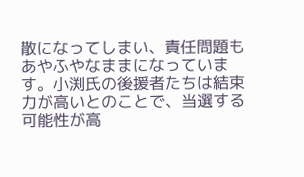散になってしまい、責任問題もあやふやなままになっています。小渕氏の後援者たちは結束力が高いとのことで、当選する可能性が高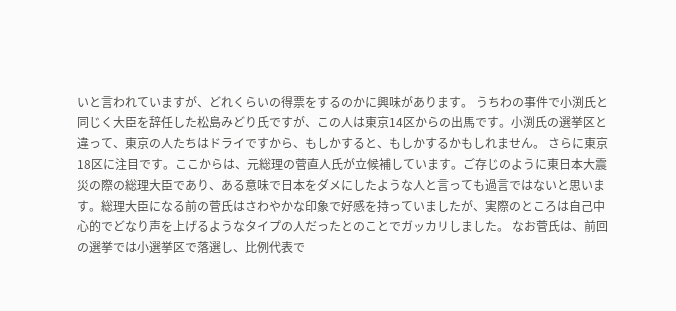いと言われていますが、どれくらいの得票をするのかに興味があります。 うちわの事件で小渕氏と同じく大臣を辞任した松島みどり氏ですが、この人は東京14区からの出馬です。小渕氏の選挙区と違って、東京の人たちはドライですから、もしかすると、もしかするかもしれません。 さらに東京18区に注目です。ここからは、元総理の菅直人氏が立候補しています。ご存じのように東日本大震災の際の総理大臣であり、ある意味で日本をダメにしたような人と言っても過言ではないと思います。総理大臣になる前の菅氏はさわやかな印象で好感を持っていましたが、実際のところは自己中心的でどなり声を上げるようなタイプの人だったとのことでガッカリしました。 なお菅氏は、前回の選挙では小選挙区で落選し、比例代表で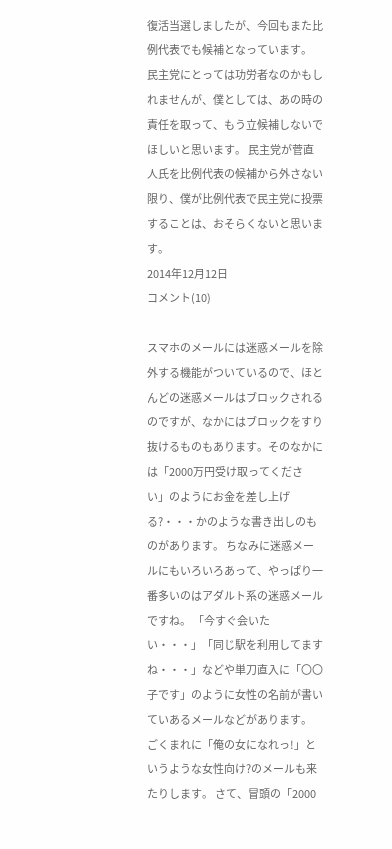復活当選しましたが、今回もまた比例代表でも候補となっています。 民主党にとっては功労者なのかもしれませんが、僕としては、あの時の責任を取って、もう立候補しないでほしいと思います。 民主党が菅直人氏を比例代表の候補から外さない限り、僕が比例代表で民主党に投票することは、おそらくないと思います。
2014年12月12日
コメント(10)

スマホのメールには迷惑メールを除外する機能がついているので、ほとんどの迷惑メールはブロックされるのですが、なかにはブロックをすり抜けるものもあります。そのなかには「2000万円受け取ってください」のようにお金を差し上げる?・・・かのような書き出しのものがあります。 ちなみに迷惑メールにもいろいろあって、やっぱり一番多いのはアダルト系の迷惑メールですね。 「今すぐ会いたい・・・」「同じ駅を利用してますね・・・」などや単刀直入に「〇〇子です」のように女性の名前が書いていあるメールなどがあります。 ごくまれに「俺の女になれっ!」というような女性向け?のメールも来たりします。 さて、冒頭の「2000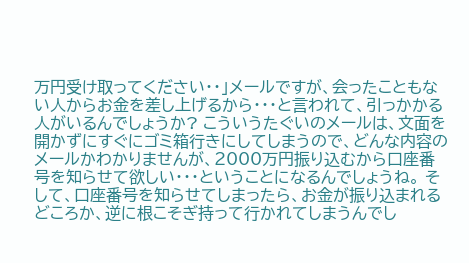万円受け取ってください・・」メールですが、会ったこともない人からお金を差し上げるから・・・と言われて、引っかかる人がいるんでしょうか? こういうたぐいのメールは、文面を開かずにすぐにゴミ箱行きにしてしまうので、どんな内容のメールかわかりませんが、2000万円振り込むから口座番号を知らせて欲しい・・・ということになるんでしょうね。 そして、口座番号を知らせてしまったら、お金が振り込まれるどころか、逆に根こそぎ持って行かれてしまうんでし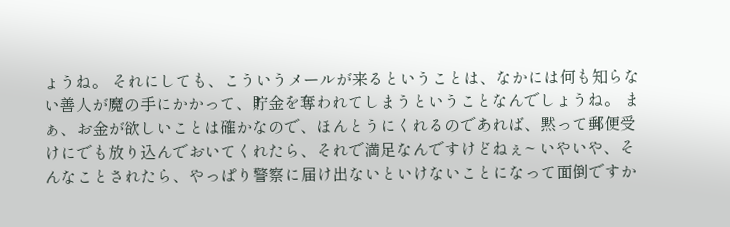ょうね。 それにしても、こういうメールが来るということは、なかには何も知らない善人が魔の手にかかって、貯金を奪われてしまうということなんでしょうね。 まぁ、お金が欲しいことは確かなので、ほんとうにくれるのであれば、黙って郵便受けにでも放り込んでおいてくれたら、それで満足なんですけどねぇ~ いやいや、そんなことされたら、やっぱり警察に届け出ないといけないことになって面倒ですか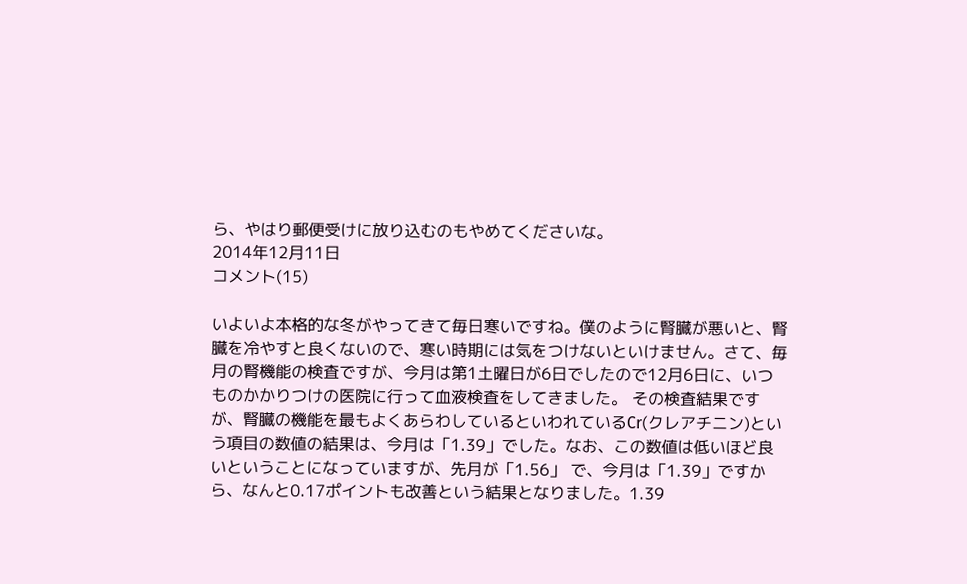ら、やはり郵便受けに放り込むのもやめてくださいな。
2014年12月11日
コメント(15)

いよいよ本格的な冬がやってきて毎日寒いですね。僕のように腎臓が悪いと、腎臓を冷やすと良くないので、寒い時期には気をつけないといけません。さて、毎月の腎機能の検査ですが、今月は第1土曜日が6日でしたので12月6日に、いつものかかりつけの医院に行って血液検査をしてきました。 その検査結果ですが、腎臓の機能を最もよくあらわしているといわれているCr(クレアチニン)という項目の数値の結果は、今月は「1.39」でした。なお、この数値は低いほど良いということになっていますが、先月が「1.56」 で、今月は「1.39」ですから、なんと0.17ポイントも改善という結果となりました。1.39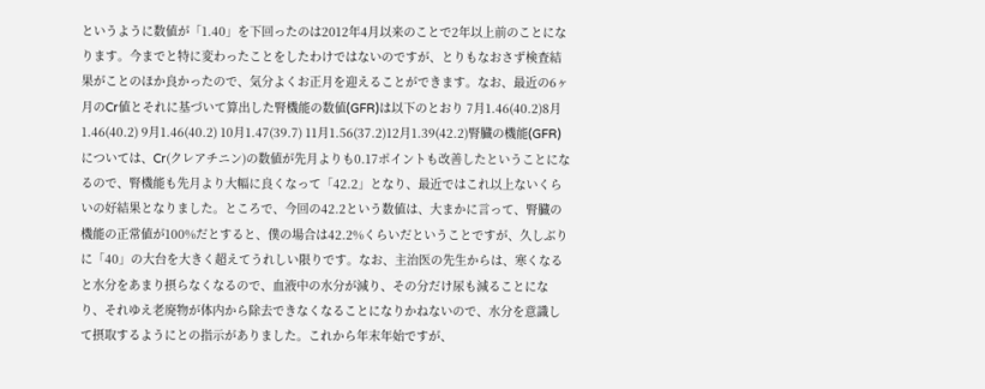というように数値が「1.40」を下回ったのは2012年4月以来のことで2年以上前のことになります。今までと特に変わったことをしたわけではないのですが、とりもなおさず検査結果がことのほか良かったので、気分よくお正月を迎えることができます。なお、最近の6ヶ月のCr値とそれに基づいて算出した腎機能の数値(GFR)は以下のとおり 7月1.46(40.2)8月1.46(40.2) 9月1.46(40.2) 10月1.47(39.7) 11月1.56(37.2)12月1.39(42.2)腎臓の機能(GFR)については、Cr(クレアチニン)の数値が先月よりも0.17ポイントも改善したということになるので、腎機能も先月より大幅に良くなって「42.2」となり、最近ではこれ以上ないくらいの好結果となりました。ところで、今回の42.2という数値は、大まかに言って、腎臓の機能の正常値が100%だとすると、僕の場合は42.2%くらいだということですが、久しぶりに「40」の大台を大きく超えてうれしい限りです。なお、主治医の先生からは、寒くなると水分をあまり摂らなくなるので、血液中の水分が減り、その分だけ尿も減ることになり、それゆえ老廃物が体内から除去できなくなることになりかねないので、水分を意識して摂取するようにとの指示がありました。これから年末年始ですが、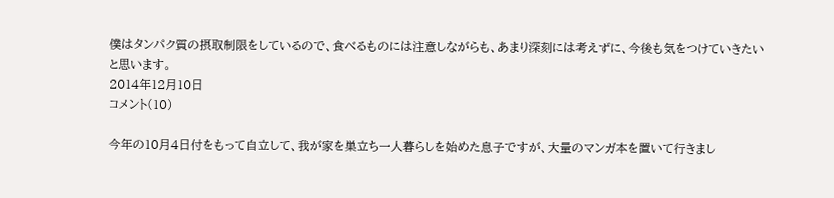僕はタンパク質の摂取制限をしているので、食べるものには注意しながらも、あまり深刻には考えずに、今後も気をつけていきたいと思います。
2014年12月10日
コメント(10)

今年の10月4日付をもって自立して、我が家を巣立ち一人暮らしを始めた息子ですが、大量のマンガ本を置いて行きまし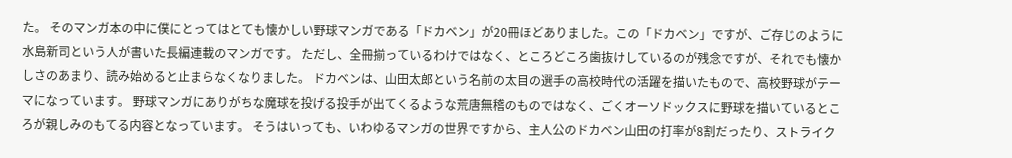た。 そのマンガ本の中に僕にとってはとても懐かしい野球マンガである「ドカベン」が20冊ほどありました。この「ドカベン」ですが、ご存じのように水島新司という人が書いた長編連載のマンガです。 ただし、全冊揃っているわけではなく、ところどころ歯抜けしているのが残念ですが、それでも懐かしさのあまり、読み始めると止まらなくなりました。 ドカベンは、山田太郎という名前の太目の選手の高校時代の活躍を描いたもので、高校野球がテーマになっています。 野球マンガにありがちな魔球を投げる投手が出てくるような荒唐無稽のものではなく、ごくオーソドックスに野球を描いているところが親しみのもてる内容となっています。 そうはいっても、いわゆるマンガの世界ですから、主人公のドカベン山田の打率が8割だったり、ストライク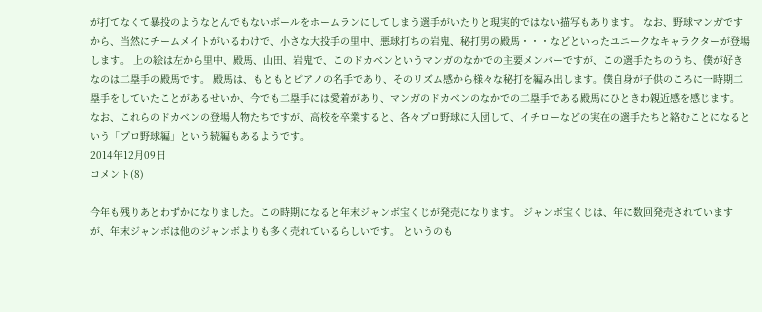が打てなくて暴投のようなとんでもないボールをホームランにしてしまう選手がいたりと現実的ではない描写もあります。 なお、野球マンガですから、当然にチームメイトがいるわけで、小さな大投手の里中、悪球打ちの岩鬼、秘打男の殿馬・・・などといったユニークなキャラクターが登場します。 上の絵は左から里中、殿馬、山田、岩鬼で、このドカベンというマンガのなかでの主要メンバーですが、この選手たちのうち、僕が好きなのは二塁手の殿馬です。 殿馬は、もともとピアノの名手であり、そのリズム感から様々な秘打を編み出します。僕自身が子供のころに一時期二塁手をしていたことがあるせいか、今でも二塁手には愛着があり、マンガのドカベンのなかでの二塁手である殿馬にひときわ親近感を感じます。 なお、これらのドカベンの登場人物たちですが、高校を卒業すると、各々プロ野球に入団して、イチローなどの実在の選手たちと絡むことになるという「プロ野球編」という続編もあるようです。
2014年12月09日
コメント(8)

今年も残りあとわずかになりました。この時期になると年末ジャンボ宝くじが発売になります。 ジャンボ宝くじは、年に数回発売されていますが、年末ジャンボは他のジャンボよりも多く売れているらしいです。 というのも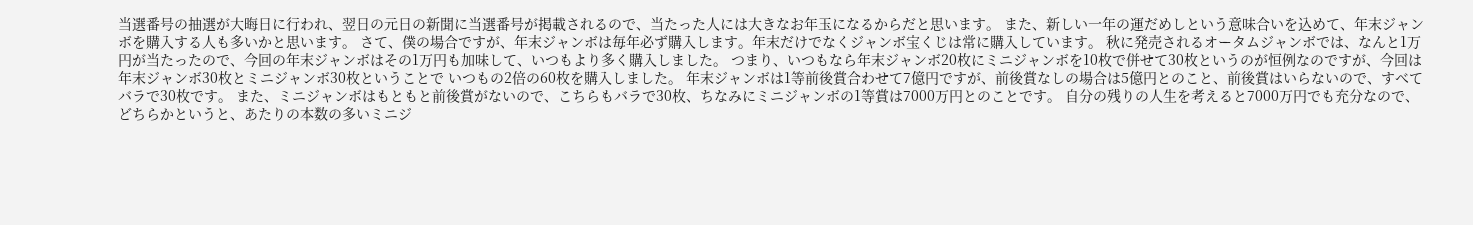当選番号の抽選が大晦日に行われ、翌日の元日の新聞に当選番号が掲載されるので、当たった人には大きなお年玉になるからだと思います。 また、新しい一年の運だめしという意味合いを込めて、年末ジャンボを購入する人も多いかと思います。 さて、僕の場合ですが、年末ジャンボは毎年必ず購入します。年末だけでなくジャンボ宝くじは常に購入しています。 秋に発売されるオータムジャンボでは、なんと1万円が当たったので、今回の年末ジャンボはその1万円も加味して、いつもより多く購入しました。 つまり、いつもなら年末ジャンボ20枚にミニジャンボを10枚で併せて30枚というのが恒例なのですが、今回は年末ジャンボ30枚とミニジャンボ30枚ということで いつもの2倍の60枚を購入しました。 年末ジャンボは1等前後賞合わせて7億円ですが、前後賞なしの場合は5億円とのこと、前後賞はいらないので、すべてバラで30枚です。 また、ミニジャンボはもともと前後賞がないので、こちらもバラで30枚、ちなみにミニジャンボの1等賞は7000万円とのことです。 自分の残りの人生を考えると7000万円でも充分なので、どちらかというと、あたりの本数の多いミニジ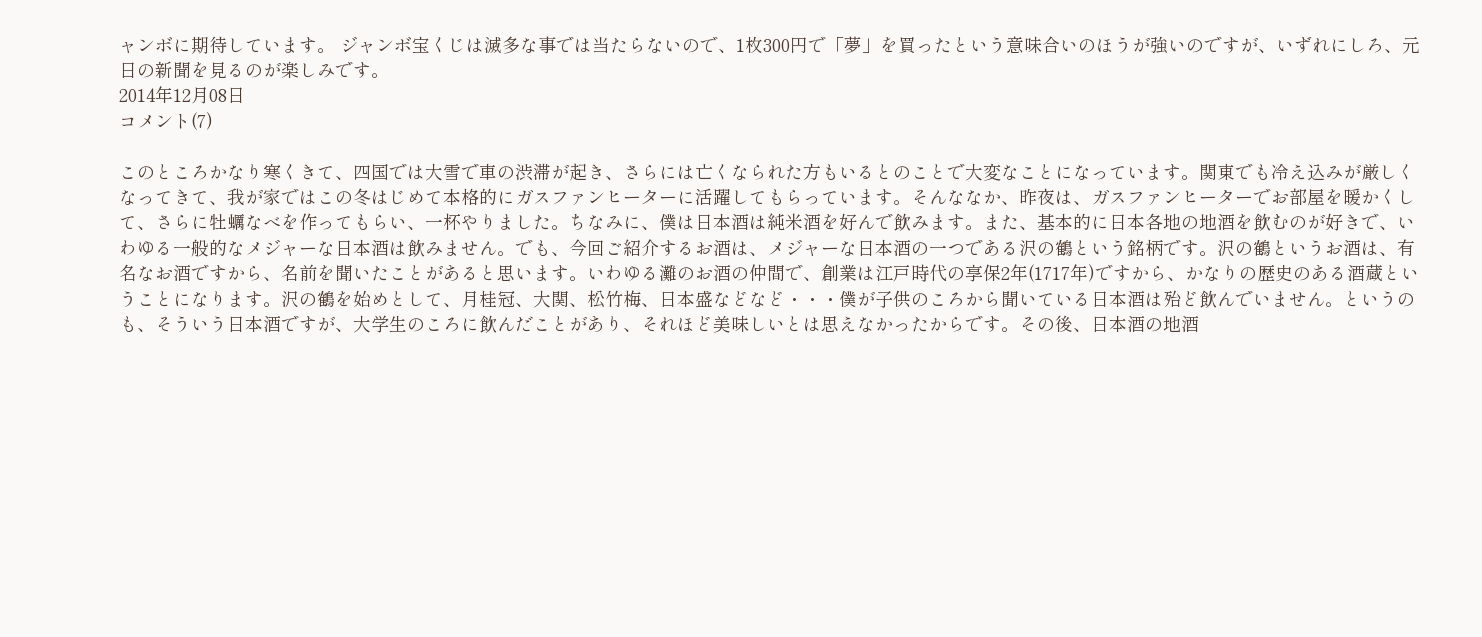ャンボに期待しています。 ジャンボ宝くじは滅多な事では当たらないので、1枚300円で「夢」を買ったという意味合いのほうが強いのですが、いずれにしろ、元日の新聞を見るのが楽しみです。
2014年12月08日
コメント(7)

このところかなり寒くきて、四国では大雪で車の渋滞が起き、さらには亡くなられた方もいるとのことで大変なことになっています。関東でも冷え込みが厳しくなってきて、我が家ではこの冬はじめて本格的にガスファンヒーターに活躍してもらっています。そんななか、昨夜は、ガスファンヒーターでお部屋を暖かくして、さらに牡蠣なべを作ってもらい、一杯やりました。ちなみに、僕は日本酒は純米酒を好んで飲みます。また、基本的に日本各地の地酒を飲むのが好きで、いわゆる一般的なメジャーな日本酒は飲みません。でも、今回ご紹介するお酒は、メジャーな日本酒の一つである沢の鶴という銘柄です。沢の鶴というお酒は、有名なお酒ですから、名前を聞いたことがあると思います。いわゆる灘のお酒の仲間で、創業は江戸時代の享保2年(1717年)ですから、かなりの歴史のある酒蔵ということになります。沢の鶴を始めとして、月桂冠、大関、松竹梅、日本盛などなど・・・僕が子供のころから聞いている日本酒は殆ど飲んでいません。というのも、そういう日本酒ですが、大学生のころに飲んだことがあり、それほど美味しいとは思えなかったからです。その後、日本酒の地酒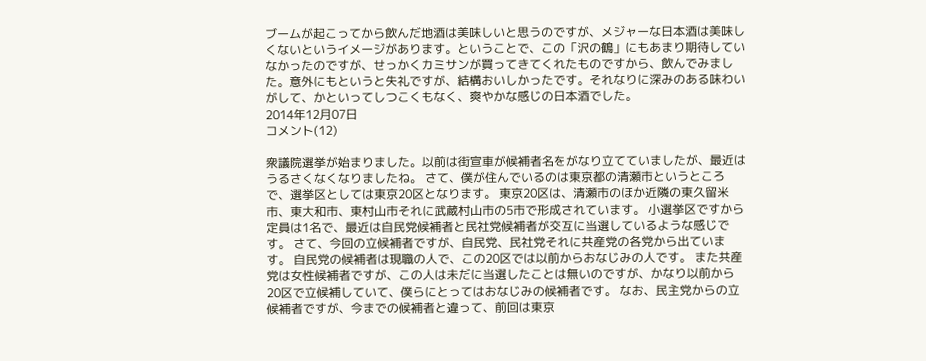ブームが起こってから飲んだ地酒は美味しいと思うのですが、メジャーな日本酒は美味しくないというイメージがあります。ということで、この「沢の鶴」にもあまり期待していなかったのですが、せっかくカミサンが買ってきてくれたものですから、飲んでみました。意外にもというと失礼ですが、結構おいしかったです。それなりに深みのある味わいがして、かといってしつこくもなく、爽やかな感じの日本酒でした。
2014年12月07日
コメント(12)

衆議院選挙が始まりました。以前は街宣車が候補者名をがなり立てていましたが、最近はうるさくなくなりましたね。 さて、僕が住んでいるのは東京都の清瀬市というところで、選挙区としては東京20区となります。 東京20区は、清瀬市のほか近隣の東久留米市、東大和市、東村山市それに武蔵村山市の5市で形成されています。 小選挙区ですから定員は1名で、最近は自民党候補者と民社党候補者が交互に当選しているような感じです。 さて、今回の立候補者ですが、自民党、民社党それに共産党の各党から出ています。 自民党の候補者は現職の人で、この20区では以前からおなじみの人です。 また共産党は女性候補者ですが、この人は未だに当選したことは無いのですが、かなり以前から20区で立候補していて、僕らにとってはおなじみの候補者です。 なお、民主党からの立候補者ですが、今までの候補者と違って、前回は東京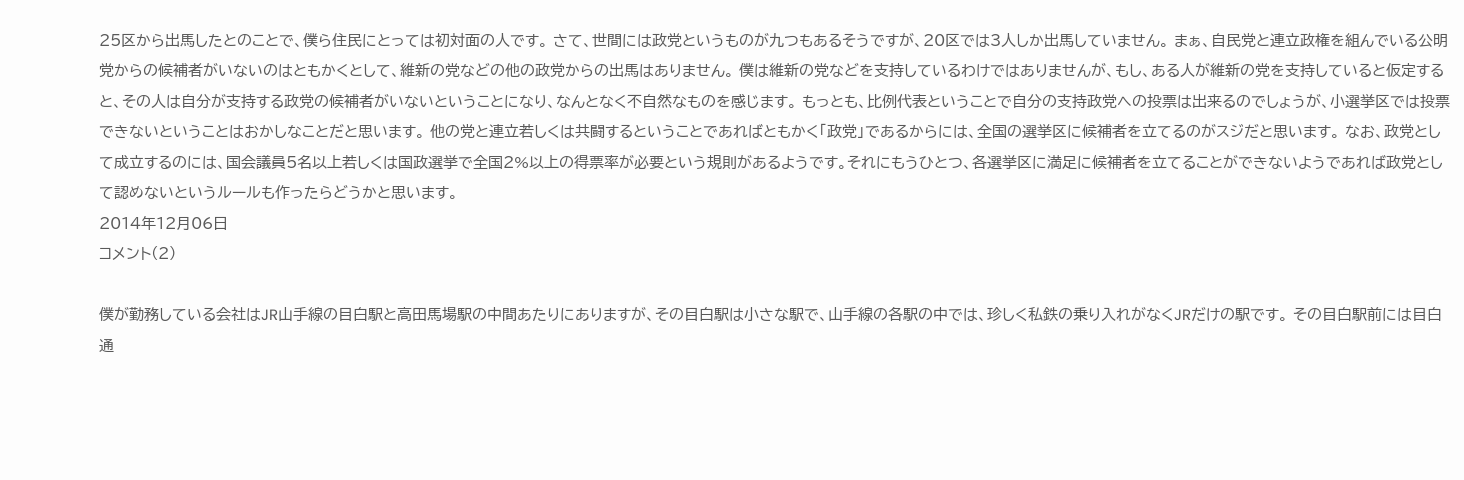25区から出馬したとのことで、僕ら住民にとっては初対面の人です。 さて、世間には政党というものが九つもあるそうですが、20区では3人しか出馬していません。 まぁ、自民党と連立政権を組んでいる公明党からの候補者がいないのはともかくとして、維新の党などの他の政党からの出馬はありません。 僕は維新の党などを支持しているわけではありませんが、もし、ある人が維新の党を支持していると仮定すると、その人は自分が支持する政党の候補者がいないということになり、なんとなく不自然なものを感じます。 もっとも、比例代表ということで自分の支持政党への投票は出来るのでしょうが、小選挙区では投票できないということはおかしなことだと思います。 他の党と連立若しくは共闘するということであればともかく「政党」であるからには、全国の選挙区に候補者を立てるのがスジだと思います。 なお、政党として成立するのには、国会議員5名以上若しくは国政選挙で全国2%以上の得票率が必要という規則があるようです。それにもうひとつ、各選挙区に満足に候補者を立てることができないようであれば政党として認めないというルールも作ったらどうかと思います。
2014年12月06日
コメント(2)

僕が勤務している会社はJR山手線の目白駅と高田馬場駅の中間あたりにありますが、その目白駅は小さな駅で、山手線の各駅の中では、珍しく私鉄の乗り入れがなくJRだけの駅です。 その目白駅前には目白通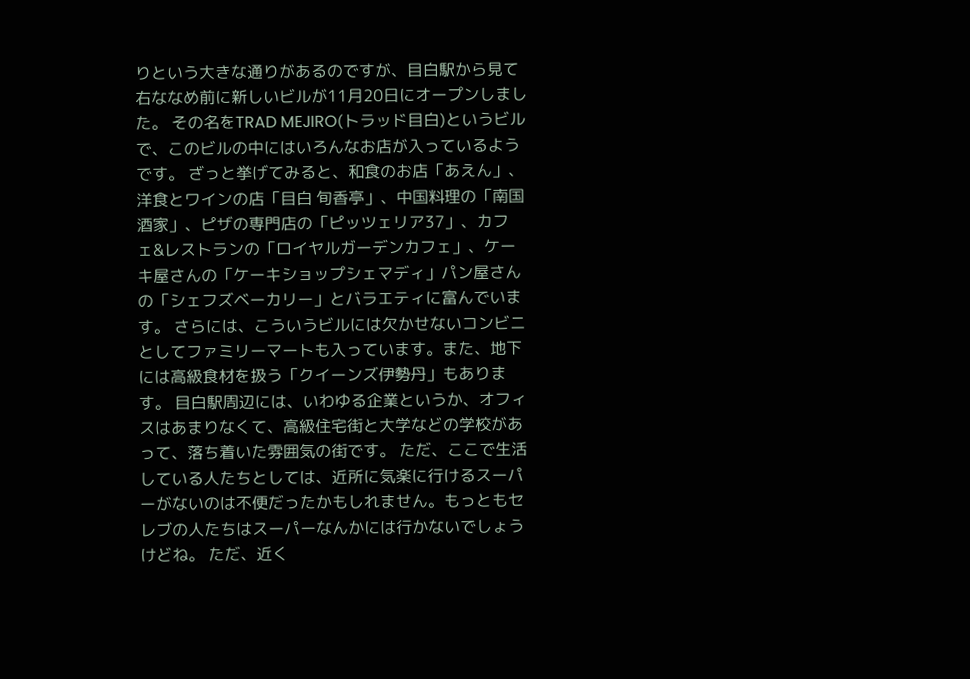りという大きな通りがあるのですが、目白駅から見て右ななめ前に新しいビルが11月20日にオープンしました。 その名をTRAD MEJIRO(トラッド目白)というビルで、このビルの中にはいろんなお店が入っているようです。 ざっと挙げてみると、和食のお店「あえん」、洋食とワインの店「目白 旬香亭」、中国料理の「南国酒家」、ピザの専門店の「ピッツェリア37」、カフェ&レストランの「ロイヤルガーデンカフェ」、ケーキ屋さんの「ケーキショップシェマディ」パン屋さんの「シェフズベーカリー」とバラエティに富んでいます。 さらには、こういうビルには欠かせないコンビニとしてファミリーマートも入っています。また、地下には高級食材を扱う「クイーンズ伊勢丹」もあります。 目白駅周辺には、いわゆる企業というか、オフィスはあまりなくて、高級住宅街と大学などの学校があって、落ち着いた雰囲気の街です。 ただ、ここで生活している人たちとしては、近所に気楽に行けるスーパーがないのは不便だったかもしれません。もっともセレブの人たちはスーパーなんかには行かないでしょうけどね。 ただ、近く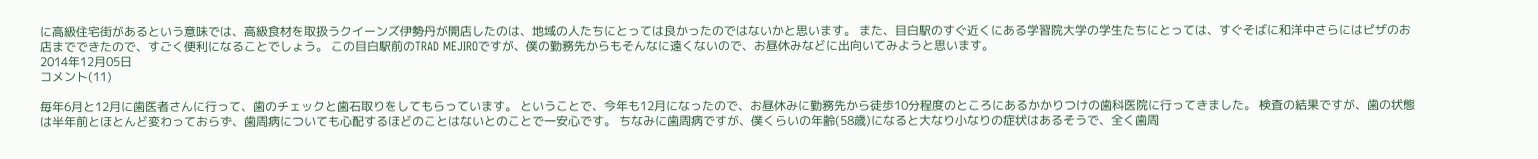に高級住宅街があるという意味では、高級食材を取扱うクイーンズ伊勢丹が開店したのは、地域の人たちにとっては良かったのではないかと思います。 また、目白駅のすぐ近くにある学習院大学の学生たちにとっては、すぐそばに和洋中さらにはピザのお店までできたので、すごく便利になることでしょう。 この目白駅前のTRAD MEJIROですが、僕の勤務先からもそんなに遠くないので、お昼休みなどに出向いてみようと思います。
2014年12月05日
コメント(11)

毎年6月と12月に歯医者さんに行って、歯のチェックと歯石取りをしてもらっています。 ということで、今年も12月になったので、お昼休みに勤務先から徒歩10分程度のところにあるかかりつけの歯科医院に行ってきました。 検査の結果ですが、歯の状態は半年前とほとんど変わっておらず、歯周病についても心配するほどのことはないとのことで一安心です。 ちなみに歯周病ですが、僕くらいの年齢(58歳)になると大なり小なりの症状はあるそうで、全く歯周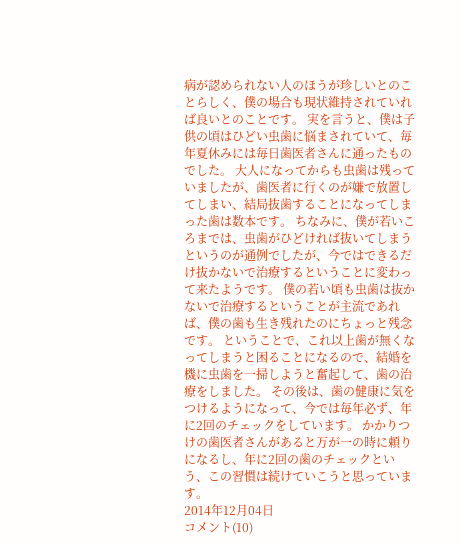病が認められない人のほうが珍しいとのことらしく、僕の場合も現状維持されていれば良いとのことです。 実を言うと、僕は子供の頃はひどい虫歯に悩まされていて、毎年夏休みには毎日歯医者さんに通ったものでした。 大人になってからも虫歯は残っていましたが、歯医者に行くのが嫌で放置してしまい、結局抜歯することになってしまった歯は数本です。 ちなみに、僕が若いころまでは、虫歯がひどければ抜いてしまうというのが通例でしたが、今ではできるだけ抜かないで治療するということに変わって来たようです。 僕の若い頃も虫歯は抜かないで治療するということが主流であれば、僕の歯も生き残れたのにちょっと残念です。 ということで、これ以上歯が無くなってしまうと困ることになるので、結婚を機に虫歯を一掃しようと奮起して、歯の治療をしました。 その後は、歯の健康に気をつけるようになって、今では毎年必ず、年に2回のチェックをしています。 かかりつけの歯医者さんがあると万が一の時に頼りになるし、年に2回の歯のチェックという、この習慣は続けていこうと思っています。
2014年12月04日
コメント(10)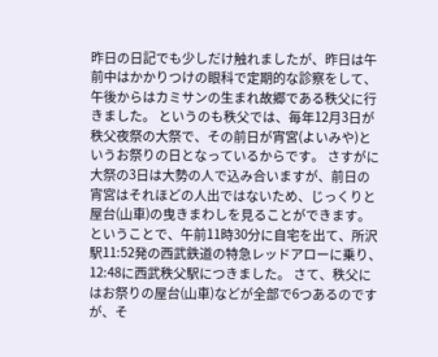昨日の日記でも少しだけ触れましたが、昨日は午前中はかかりつけの眼科で定期的な診察をして、午後からはカミサンの生まれ故郷である秩父に行きました。 というのも秩父では、毎年12月3日が秩父夜祭の大祭で、その前日が宵宮(よいみや)というお祭りの日となっているからです。 さすがに大祭の3日は大勢の人で込み合いますが、前日の宵宮はそれほどの人出ではないため、じっくりと屋台(山車)の曳きまわしを見ることができます。 ということで、午前11時30分に自宅を出て、所沢駅11:52発の西武鉄道の特急レッドアローに乗り、12:48に西武秩父駅につきました。 さて、秩父にはお祭りの屋台(山車)などが全部で6つあるのですが、そ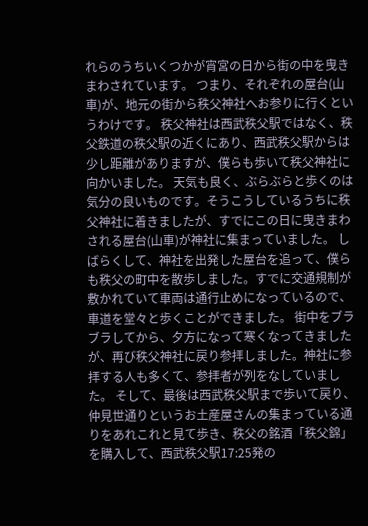れらのうちいくつかが宵宮の日から街の中を曳きまわされています。 つまり、それぞれの屋台(山車)が、地元の街から秩父神社へお参りに行くというわけです。 秩父神社は西武秩父駅ではなく、秩父鉄道の秩父駅の近くにあり、西武秩父駅からは少し距離がありますが、僕らも歩いて秩父神社に向かいました。 天気も良く、ぶらぶらと歩くのは気分の良いものです。そうこうしているうちに秩父神社に着きましたが、すでにこの日に曳きまわされる屋台(山車)が神社に集まっていました。 しばらくして、神社を出発した屋台を追って、僕らも秩父の町中を散歩しました。すでに交通規制が敷かれていて車両は通行止めになっているので、車道を堂々と歩くことができました。 街中をブラブラしてから、夕方になって寒くなってきましたが、再び秩父神社に戻り参拝しました。神社に参拝する人も多くて、参拝者が列をなしていました。 そして、最後は西武秩父駅まで歩いて戻り、仲見世通りというお土産屋さんの集まっている通りをあれこれと見て歩き、秩父の銘酒「秩父錦」を購入して、西武秩父駅17:25発の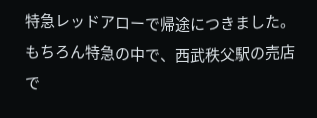特急レッドアローで帰途につきました。 もちろん特急の中で、西武秩父駅の売店で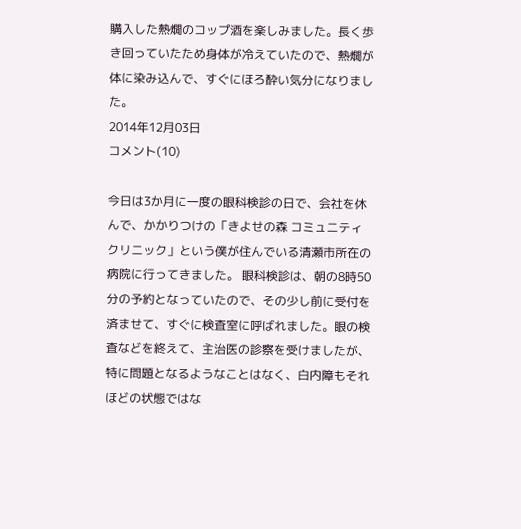購入した熱燗のコップ酒を楽しみました。長く歩き回っていたため身体が冷えていたので、熱燗が体に染み込んで、すぐにほろ酔い気分になりました。
2014年12月03日
コメント(10)

今日は3か月に一度の眼科検診の日で、会社を休んで、かかりつけの「きよせの森 コミュニティクリニック」という僕が住んでいる清瀬市所在の病院に行ってきました。 眼科検診は、朝の8時50分の予約となっていたので、その少し前に受付を済ませて、すぐに検査室に呼ばれました。眼の検査などを終えて、主治医の診察を受けましたが、特に問題となるようなことはなく、白内障もそれほどの状態ではな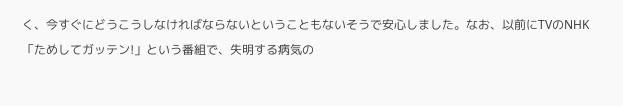く、今すぐにどうこうしなければならないということもないそうで安心しました。なお、以前にTVのNHK 「ためしてガッテン!」という番組で、失明する病気の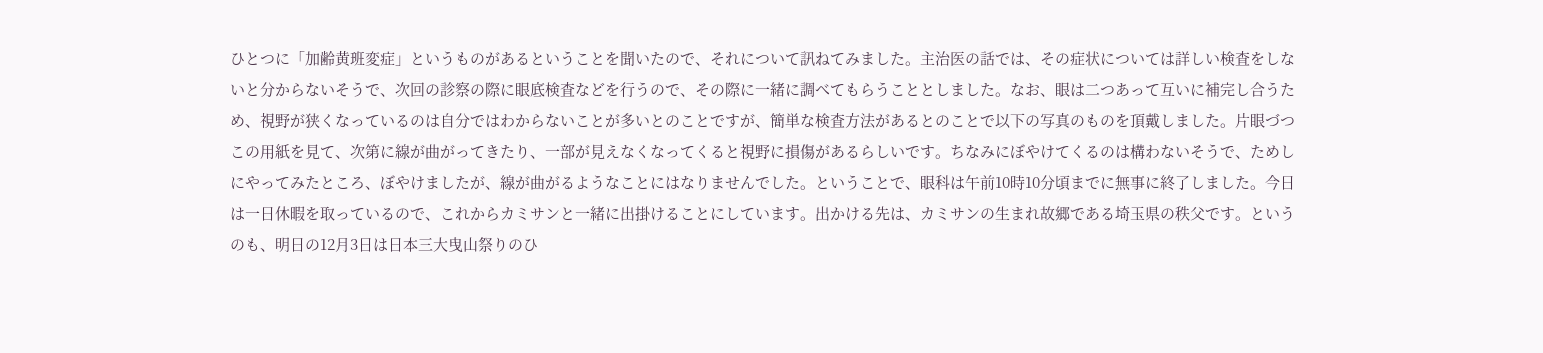ひとつに「加齢黄班変症」というものがあるということを聞いたので、それについて訊ねてみました。主治医の話では、その症状については詳しい検査をしないと分からないそうで、次回の診察の際に眼底検査などを行うので、その際に一緒に調べてもらうこととしました。なお、眼は二つあって互いに補完し合うため、視野が狭くなっているのは自分ではわからないことが多いとのことですが、簡単な検査方法があるとのことで以下の写真のものを頂戴しました。片眼づつこの用紙を見て、次第に線が曲がってきたり、一部が見えなくなってくると視野に損傷があるらしいです。ちなみにぼやけてくるのは構わないそうで、ためしにやってみたところ、ぼやけましたが、線が曲がるようなことにはなりませんでした。ということで、眼科は午前10時10分頃までに無事に終了しました。今日は一日休暇を取っているので、これからカミサンと一緒に出掛けることにしています。出かける先は、カミサンの生まれ故郷である埼玉県の秩父です。というのも、明日の12月3日は日本三大曳山祭りのひ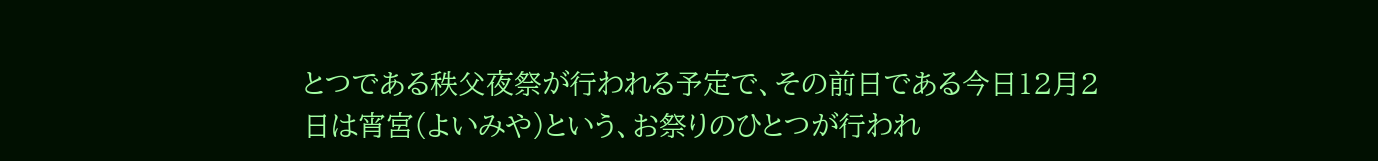とつである秩父夜祭が行われる予定で、その前日である今日12月2日は宵宮(よいみや)という、お祭りのひとつが行われ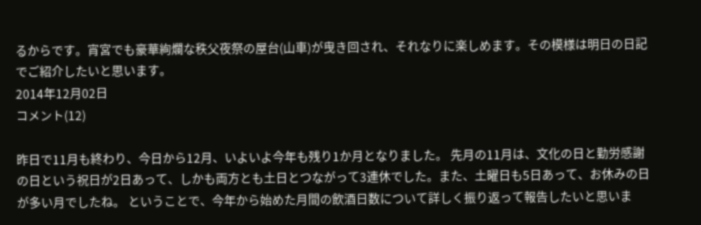るからです。宵宮でも豪華絢爛な秩父夜祭の屋台(山車)が曳き回され、それなりに楽しめます。その模様は明日の日記でご紹介したいと思います。
2014年12月02日
コメント(12)

昨日で11月も終わり、今日から12月、いよいよ今年も残り1か月となりました。 先月の11月は、文化の日と勤労感謝の日という祝日が2日あって、しかも両方とも土日とつながって3連休でした。また、土曜日も5日あって、お休みの日が多い月でしたね。 ということで、今年から始めた月間の飲酒日数について詳しく振り返って報告したいと思いま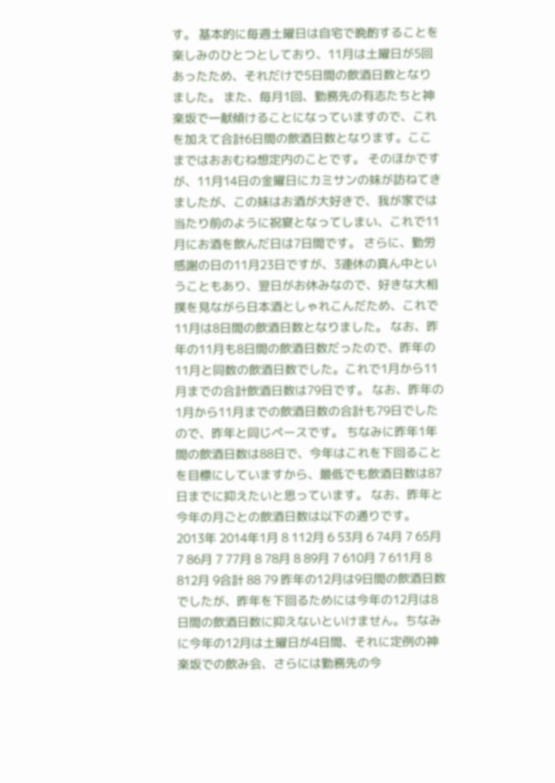す。 基本的に毎週土曜日は自宅で晩酌することを楽しみのひとつとしており、11月は土曜日が5回あったため、それだけで5日間の飲酒日数となりました。 また、毎月1回、勤務先の有志たちと神楽坂で一献傾けることになっていますので、これを加えて合計6日間の飲酒日数となります。ここまではおおむね想定内のことです。 そのほかですが、11月14日の金曜日にカミサンの妹が訪ねてきましたが、この妹はお酒が大好きで、我が家では当たり前のように祝宴となってしまい、これで11月にお酒を飲んだ日は7日間です。 さらに、勤労感謝の日の11月23日ですが、3連休の真ん中ということもあり、翌日がお休みなので、好きな大相撲を見ながら日本酒としゃれこんだため、これで11月は8日間の飲酒日数となりました。 なお、昨年の11月も8日間の飲酒日数だったので、昨年の11月と同数の飲酒日数でした。これで1月から11月までの合計飲酒日数は79日です。 なお、昨年の1月から11月までの飲酒日数の合計も79日でしたので、昨年と同じペースです。 ちなみに昨年1年間の飲酒日数は88日で、今年はこれを下回ることを目標にしていますから、最低でも飲酒日数は87日までに抑えたいと思っています。 なお、昨年と今年の月ごとの飲酒日数は以下の通りです。 2013年 2014年1月 8 112月 6 53月 6 74月 7 65月 7 86月 7 77月 8 78月 8 89月 7 610月 7 611月 8 812月 9合計 88 79 昨年の12月は9日間の飲酒日数でしたが、昨年を下回るためには今年の12月は8日間の飲酒日数に抑えないといけません。ちなみに今年の12月は土曜日が4日間、それに定例の神楽坂での飲み会、さらには勤務先の今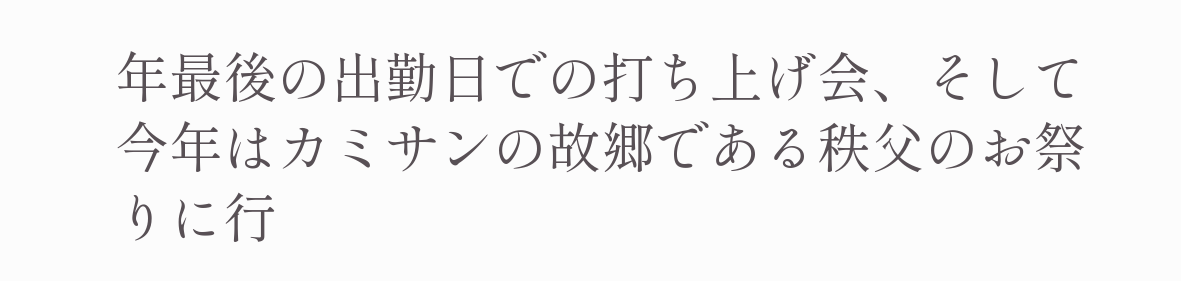年最後の出勤日での打ち上げ会、そして今年はカミサンの故郷である秩父のお祭りに行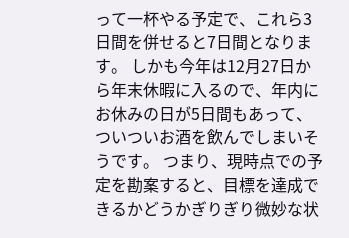って一杯やる予定で、これら3日間を併せると7日間となります。 しかも今年は12月27日から年末休暇に入るので、年内にお休みの日が5日間もあって、ついついお酒を飲んでしまいそうです。 つまり、現時点での予定を勘案すると、目標を達成できるかどうかぎりぎり微妙な状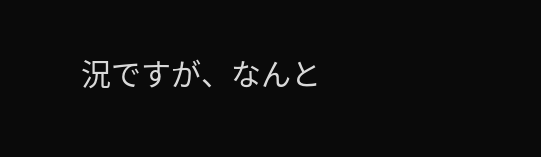況ですが、なんと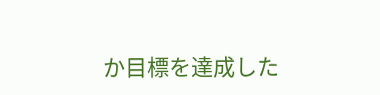か目標を達成した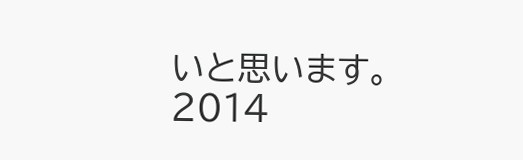いと思います。
2014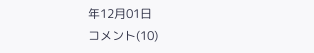年12月01日
コメント(10)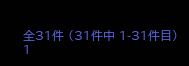全31件 (31件中 1-31件目)
1